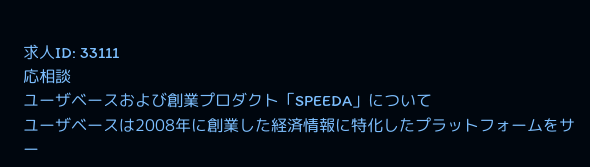求人ID: 33111
応相談
ユーザベースおよび創業プロダクト「SPEEDA」について
ユーザベースは2008年に創業した経済情報に特化したプラットフォームをサー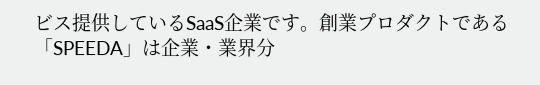ビス提供しているSaaS企業です。創業プロダクトである「SPEEDA」は企業・業界分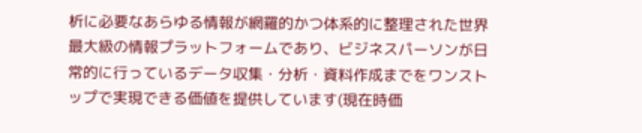析に必要なあらゆる情報が網羅的かつ体系的に整理された世界最大級の情報プラットフォームであり、ビジネスパーソンが日常的に行っているデータ収集・分析・資料作成までをワンストップで実現できる価値を提供しています(現在時価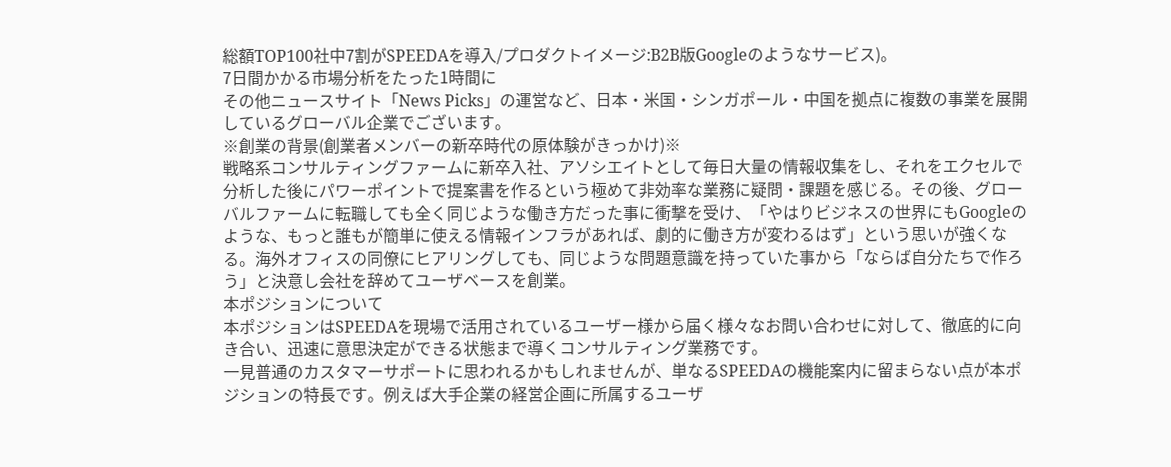総額TOP100社中7割がSPEEDAを導入/プロダクトイメージ:B2B版Googleのようなサービス)。
7日間かかる市場分析をたった1時間に
その他ニュースサイト「News Picks」の運営など、日本・米国・シンガポール・中国を拠点に複数の事業を展開しているグローバル企業でございます。
※創業の背景(創業者メンバーの新卒時代の原体験がきっかけ)※
戦略系コンサルティングファームに新卒入社、アソシエイトとして毎日大量の情報収集をし、それをエクセルで分析した後にパワーポイントで提案書を作るという極めて非効率な業務に疑問・課題を感じる。その後、グローバルファームに転職しても全く同じような働き方だった事に衝撃を受け、「やはりビジネスの世界にもGoogleのような、もっと誰もが簡単に使える情報インフラがあれば、劇的に働き方が変わるはず」という思いが強くなる。海外オフィスの同僚にヒアリングしても、同じような問題意識を持っていた事から「ならば自分たちで作ろう」と決意し会社を辞めてユーザベースを創業。
本ポジションについて
本ポジションはSPEEDAを現場で活用されているユーザー様から届く様々なお問い合わせに対して、徹底的に向き合い、迅速に意思決定ができる状態まで導くコンサルティング業務です。
一見普通のカスタマーサポートに思われるかもしれませんが、単なるSPEEDAの機能案内に留まらない点が本ポジションの特長です。例えば大手企業の経営企画に所属するユーザ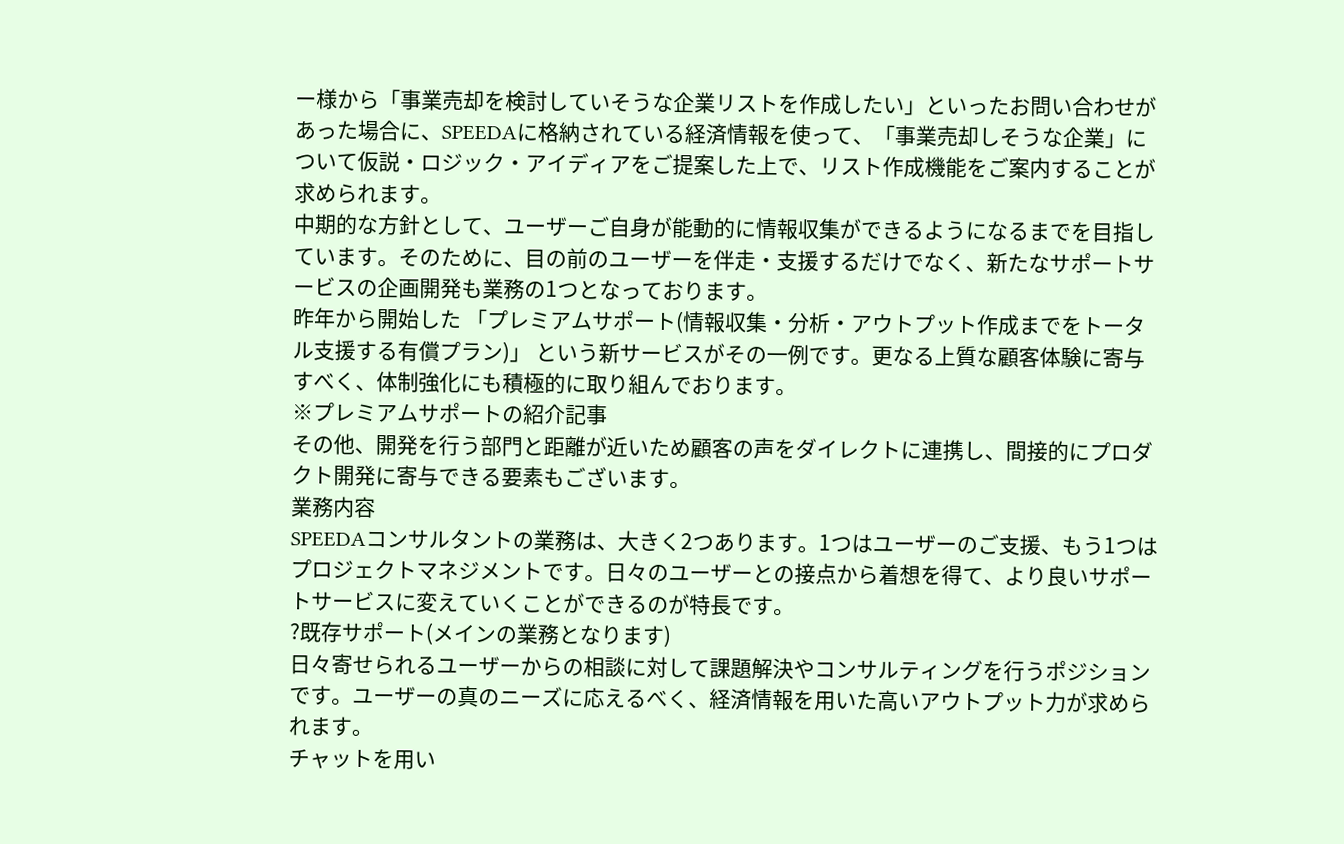ー様から「事業売却を検討していそうな企業リストを作成したい」といったお問い合わせがあった場合に、SPEEDAに格納されている経済情報を使って、「事業売却しそうな企業」について仮説・ロジック・アイディアをご提案した上で、リスト作成機能をご案内することが求められます。
中期的な方針として、ユーザーご自身が能動的に情報収集ができるようになるまでを目指しています。そのために、目の前のユーザーを伴走・支援するだけでなく、新たなサポートサービスの企画開発も業務の1つとなっております。
昨年から開始した 「プレミアムサポート(情報収集・分析・アウトプット作成までをトータル支援する有償プラン)」 という新サービスがその一例です。更なる上質な顧客体験に寄与すべく、体制強化にも積極的に取り組んでおります。
※プレミアムサポートの紹介記事
その他、開発を行う部門と距離が近いため顧客の声をダイレクトに連携し、間接的にプロダクト開発に寄与できる要素もございます。
業務内容
SPEEDAコンサルタントの業務は、大きく2つあります。1つはユーザーのご支援、もう1つはプロジェクトマネジメントです。日々のユーザーとの接点から着想を得て、より良いサポートサービスに変えていくことができるのが特長です。
?既存サポート(メインの業務となります)
日々寄せられるユーザーからの相談に対して課題解決やコンサルティングを行うポジションです。ユーザーの真のニーズに応えるべく、経済情報を用いた高いアウトプット力が求められます。
チャットを用い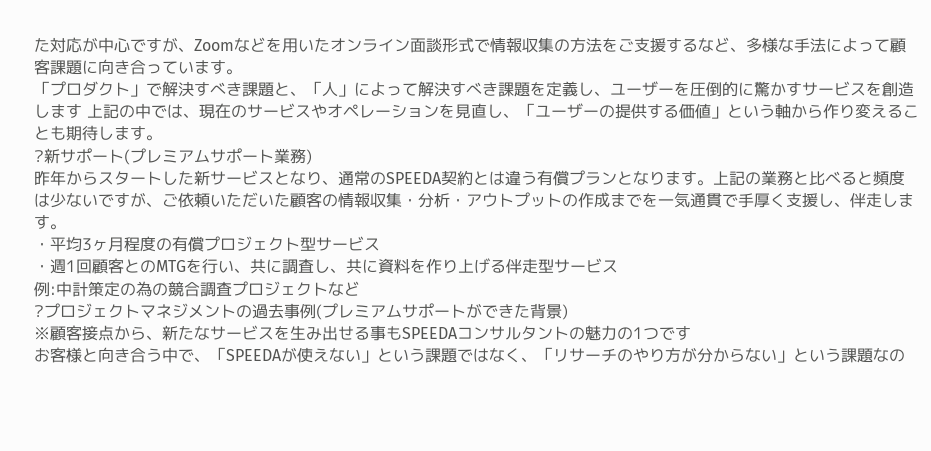た対応が中心ですが、Zoomなどを用いたオンライン面談形式で情報収集の方法をご支援するなど、多様な手法によって顧客課題に向き合っています。
「プロダクト」で解決すべき課題と、「人」によって解決すべき課題を定義し、ユーザーを圧倒的に驚かすサービスを創造します 上記の中では、現在のサービスやオペレーションを見直し、「ユーザーの提供する価値」という軸から作り変えることも期待します。
?新サポート(プレミアムサポート業務)
昨年からスタートした新サービスとなり、通常のSPEEDA契約とは違う有償プランとなります。上記の業務と比べると頻度は少ないですが、ご依頼いただいた顧客の情報収集・分析・アウトプットの作成までを一気通貫で手厚く支援し、伴走します。
・平均3ヶ月程度の有償プロジェクト型サービス
・週1回顧客とのMTGを行い、共に調査し、共に資料を作り上げる伴走型サービス
例:中計策定の為の競合調査プロジェクトなど
?プロジェクトマネジメントの過去事例(プレミアムサポートができた背景)
※顧客接点から、新たなサービスを生み出せる事もSPEEDAコンサルタントの魅力の1つです
お客様と向き合う中で、「SPEEDAが使えない」という課題ではなく、「リサーチのやり方が分からない」という課題なの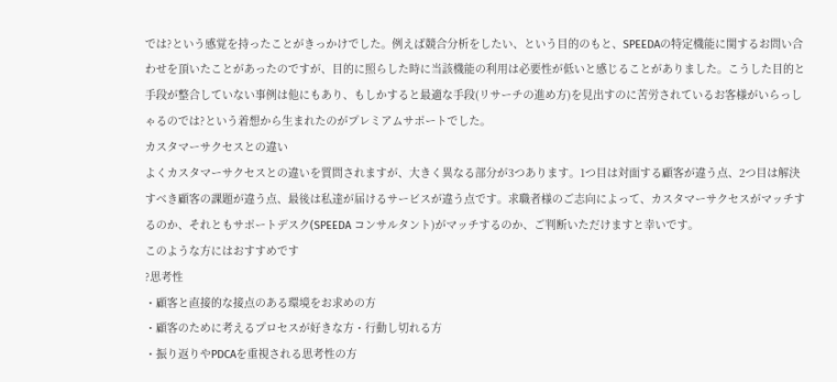では?という感覚を持ったことがきっかけでした。例えば競合分析をしたい、という目的のもと、SPEEDAの特定機能に関するお問い合わせを頂いたことがあったのですが、目的に照らした時に当該機能の利用は必要性が低いと感じることがありました。こうした目的と手段が整合していない事例は他にもあり、もしかすると最適な手段(リサーチの進め方)を見出すのに苦労されているお客様がいらっしゃるのでは?という着想から生まれたのがプレミアムサポートでした。
カスタマーサクセスとの違い
よくカスタマーサクセスとの違いを質問されますが、大きく異なる部分が3つあります。1つ目は対面する顧客が違う点、2つ目は解決すべき顧客の課題が違う点、最後は私達が届けるサービスが違う点です。求職者様のご志向によって、カスタマーサクセスがマッチするのか、それともサポートデスク(SPEEDA コンサルタント)がマッチするのか、ご判断いただけますと幸いです。
このような方にはおすすめです
?思考性
・顧客と直接的な接点のある環境をお求めの方
・顧客のために考えるプロセスが好きな方・行動し切れる方
・振り返りやPDCAを重視される思考性の方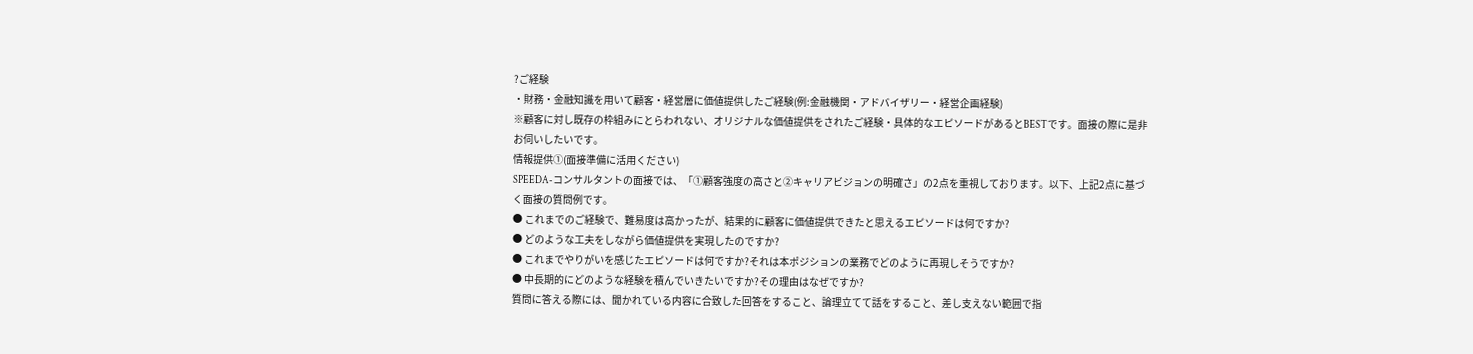?ご経験
・財務・金融知識を用いて顧客・経営層に価値提供したご経験(例:金融機関・アドバイザリー・経営企画経験)
※顧客に対し既存の枠組みにとらわれない、オリジナルな価値提供をされたご経験・具体的なエピソードがあるとBESTです。面接の際に是非お伺いしたいです。
情報提供①(面接準備に活用ください)
SPEEDA-コンサルタントの面接では、「①顧客強度の高さと②キャリアビジョンの明確さ」の2点を重視しております。以下、上記2点に基づく面接の質問例です。
● これまでのご経験で、難易度は高かったが、結果的に顧客に価値提供できたと思えるエピソードは何ですか?
● どのような工夫をしながら価値提供を実現したのですか?
● これまでやりがいを感じたエピソードは何ですか?それは本ポジションの業務でどのように再現しそうですか?
● 中長期的にどのような経験を積んでいきたいですか?その理由はなぜですか?
質問に答える際には、聞かれている内容に合致した回答をすること、論理立てて話をすること、差し支えない範囲で指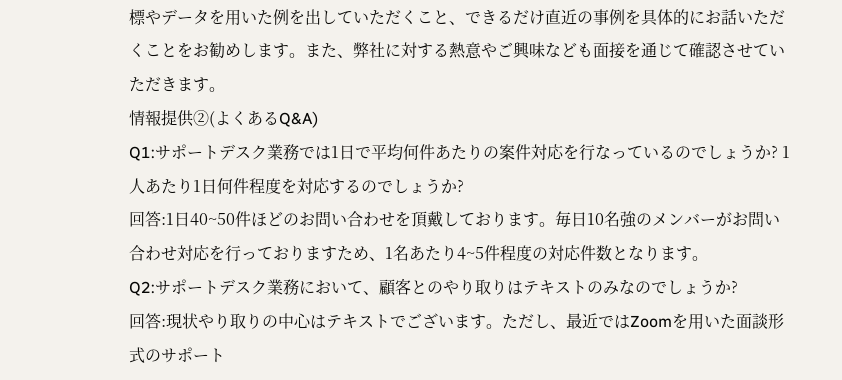標やデータを用いた例を出していただくこと、できるだけ直近の事例を具体的にお話いただくことをお勧めします。また、弊社に対する熱意やご興味なども面接を通じて確認させていただきます。
情報提供②(よくあるQ&A)
Q1:サポートデスク業務では1日で平均何件あたりの案件対応を行なっているのでしょうか? 1人あたり1日何件程度を対応するのでしょうか?
回答:1日40~50件ほどのお問い合わせを頂戴しております。毎日10名強のメンバーがお問い合わせ対応を行っておりますため、1名あたり4~5件程度の対応件数となります。
Q2:サポートデスク業務において、顧客とのやり取りはテキストのみなのでしょうか?
回答:現状やり取りの中心はテキストでございます。ただし、最近ではZoomを用いた面談形式のサポート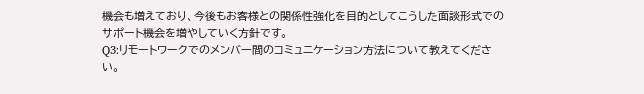機会も増えており、今後もお客様との関係性強化を目的としてこうした面談形式でのサポート機会を増やしていく方針です。
Q3:リモートワークでのメンバー間のコミュニケーション方法について教えてください。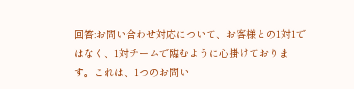回答:お問い合わせ対応について、お客様との1対1ではなく、1対チームで臨むように心掛けております。これは、1つのお問い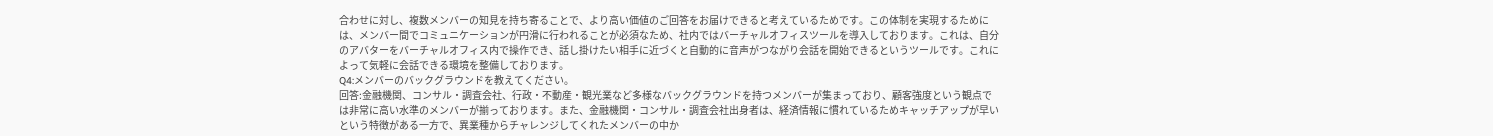合わせに対し、複数メンバーの知見を持ち寄ることで、より高い価値のご回答をお届けできると考えているためです。この体制を実現するためには、メンバー間でコミュニケーションが円滑に行われることが必須なため、社内ではバーチャルオフィスツールを導入しております。これは、自分のアバターをバーチャルオフィス内で操作でき、話し掛けたい相手に近づくと自動的に音声がつながり会話を開始できるというツールです。これによって気軽に会話できる環境を整備しております。
Q4:メンバーのバックグラウンドを教えてください。
回答:金融機関、コンサル・調査会社、行政・不動産・観光業など多様なバックグラウンドを持つメンバーが集まっており、顧客強度という観点では非常に高い水準のメンバーが揃っております。また、金融機関・コンサル・調査会社出身者は、経済情報に慣れているためキャッチアップが早いという特徴がある一方で、異業種からチャレンジしてくれたメンバーの中か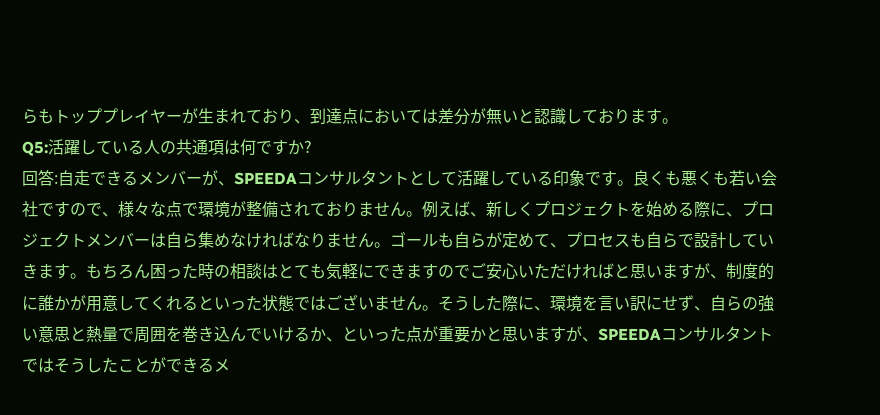らもトッププレイヤーが生まれており、到達点においては差分が無いと認識しております。
Q5:活躍している人の共通項は何ですか?
回答:自走できるメンバーが、SPEEDAコンサルタントとして活躍している印象です。良くも悪くも若い会社ですので、様々な点で環境が整備されておりません。例えば、新しくプロジェクトを始める際に、プロジェクトメンバーは自ら集めなければなりません。ゴールも自らが定めて、プロセスも自らで設計していきます。もちろん困った時の相談はとても気軽にできますのでご安心いただければと思いますが、制度的に誰かが用意してくれるといった状態ではございません。そうした際に、環境を言い訳にせず、自らの強い意思と熱量で周囲を巻き込んでいけるか、といった点が重要かと思いますが、SPEEDAコンサルタントではそうしたことができるメ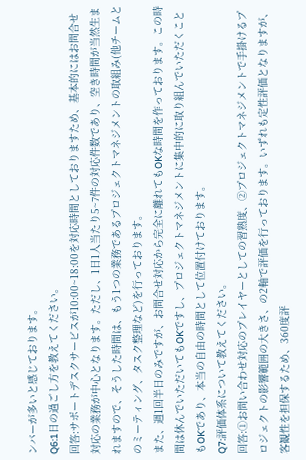ンバーが多いと感じております。
Q6:1日の過ごし方を教えてください。
回答:サポートデスクサービスが10:00~18:00を対応時間としておりますため、基本的にはお問合せ対応の業務が中心となります。ただし、1日1人当たり5~7件の対応件数であり、空き時間が当然生まれますので、そうした時間は、もう1つの業務であるプロジェクトマネジメントの取組み(他チームとのミーティング、タスク整理など)を行っております。
また、週1回半日のみですが、お問合せ対応から完全に離れてもOKな時間を作っております。この時間は休んでいただいてもOKですし、プロジェクトマネジメントに集中的に取り組んでいただくこともOKであり、本当の自由の時間として位置付けております。
Q7:評価体系について教えてください。
回答:①お問い合わせ対応のプレイヤーとしての習熟度、②プロジェクトマネジメントで手掛けるプロジェクトの影響範囲の大きさ、の2軸で評価を行っております。いずれも定性評価となりますが、客観性を担保するため、360度評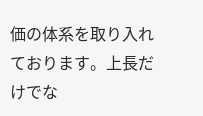価の体系を取り入れております。上長だけでな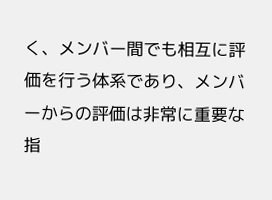く、メンバー間でも相互に評価を行う体系であり、メンバーからの評価は非常に重要な指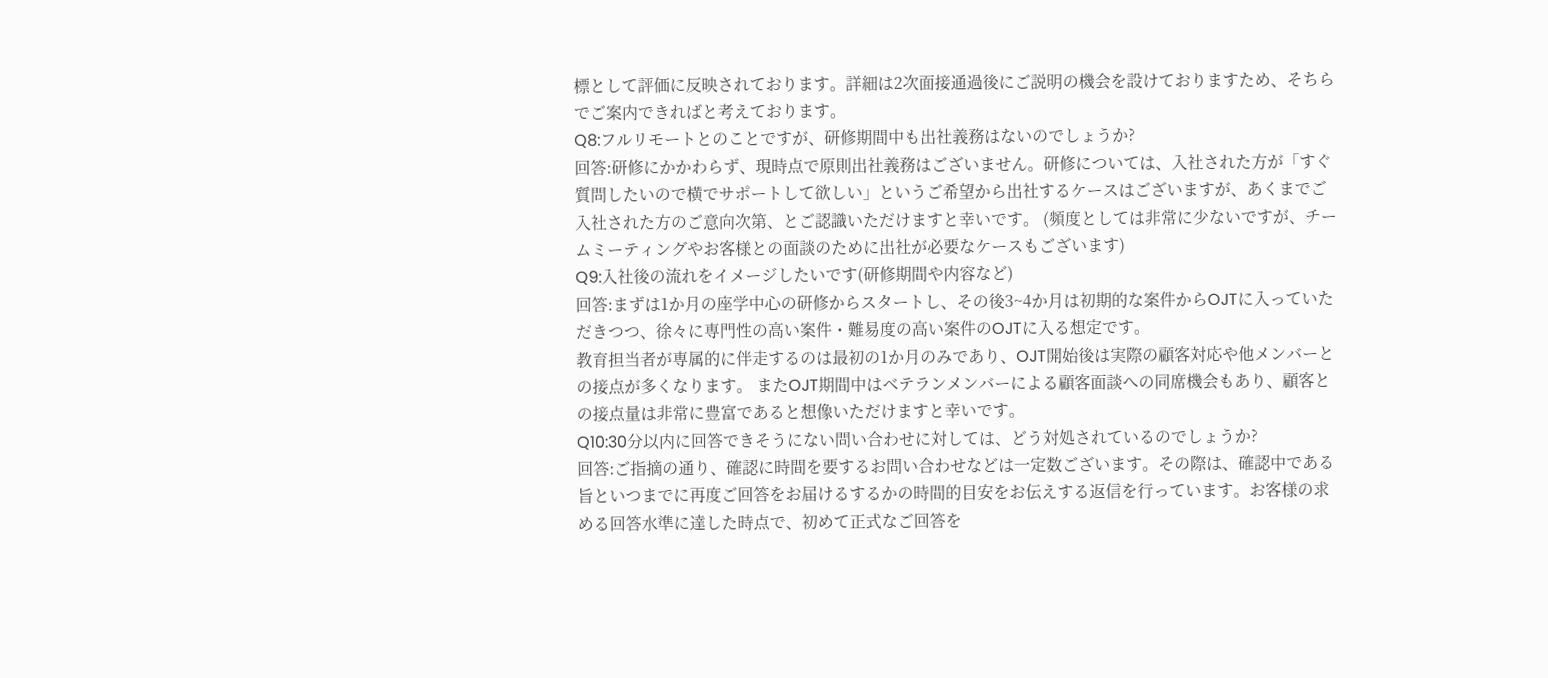標として評価に反映されております。詳細は2次面接通過後にご説明の機会を設けておりますため、そちらでご案内できればと考えております。
Q8:フルリモートとのことですが、研修期間中も出社義務はないのでしょうか?
回答:研修にかかわらず、現時点で原則出社義務はございません。研修については、入社された方が「すぐ質問したいので横でサポートして欲しい」というご希望から出社するケースはございますが、あくまでご入社された方のご意向次第、とご認識いただけますと幸いです。 (頻度としては非常に少ないですが、チームミーティングやお客様との面談のために出社が必要なケースもございます)
Q9:入社後の流れをイメージしたいです(研修期間や内容など)
回答:まずは1か月の座学中心の研修からスタートし、その後3~4か月は初期的な案件からOJTに入っていただきつつ、徐々に専門性の高い案件・難易度の高い案件のOJTに入る想定です。
教育担当者が専属的に伴走するのは最初の1か月のみであり、OJT開始後は実際の顧客対応や他メンバーとの接点が多くなります。 またOJT期間中はベテランメンバーによる顧客面談への同席機会もあり、顧客との接点量は非常に豊富であると想像いただけますと幸いです。
Q10:30分以内に回答できそうにない問い合わせに対しては、どう対処されているのでしょうか?
回答:ご指摘の通り、確認に時間を要するお問い合わせなどは一定数ございます。その際は、確認中である旨といつまでに再度ご回答をお届けるするかの時間的目安をお伝えする返信を行っています。お客様の求める回答水準に達した時点で、初めて正式なご回答を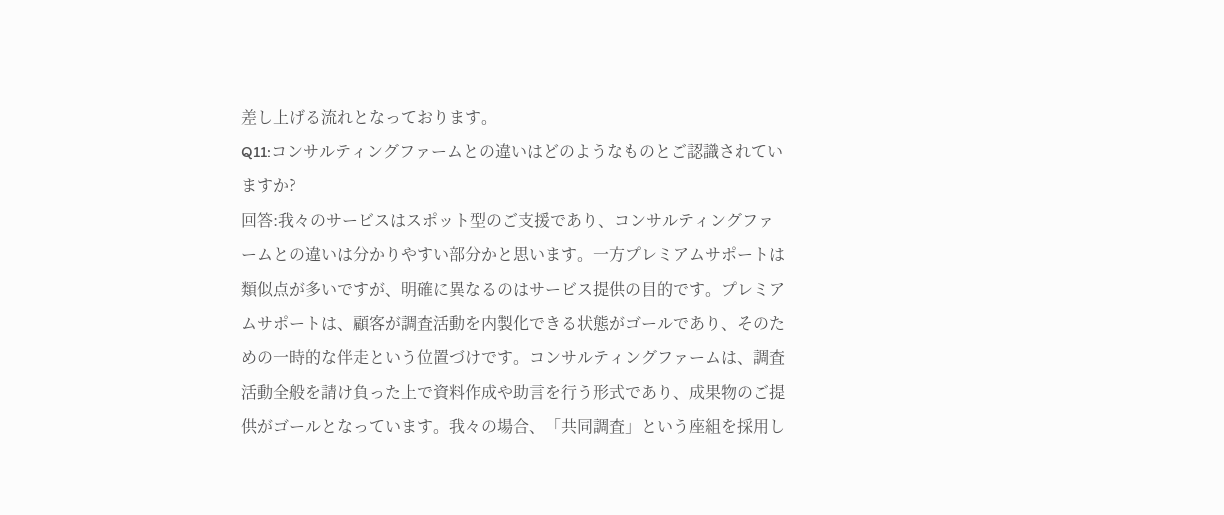差し上げる流れとなっております。
Q11:コンサルティングファームとの違いはどのようなものとご認識されていますか?
回答:我々のサービスはスポット型のご支援であり、コンサルティングファームとの違いは分かりやすい部分かと思います。一方プレミアムサポートは類似点が多いですが、明確に異なるのはサービス提供の目的です。プレミアムサポートは、顧客が調査活動を内製化できる状態がゴールであり、そのための一時的な伴走という位置づけです。コンサルティングファームは、調査活動全般を請け負った上で資料作成や助言を行う形式であり、成果物のご提供がゴールとなっています。我々の場合、「共同調査」という座組を採用し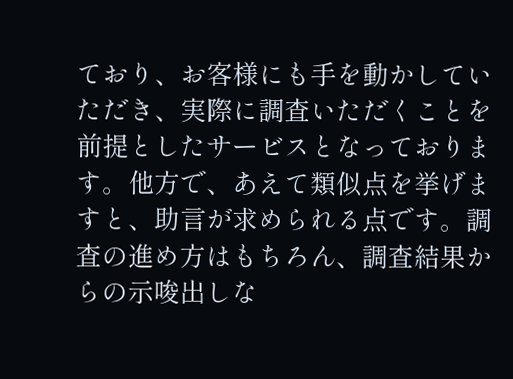ており、お客様にも手を動かしていただき、実際に調査いただくことを前提としたサービスとなっております。他方で、あえて類似点を挙げますと、助言が求められる点です。調査の進め方はもちろん、調査結果からの示唆出しな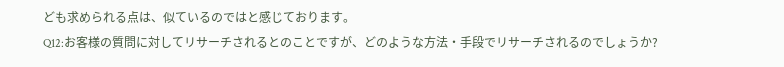ども求められる点は、似ているのではと感じております。
Q12:お客様の質問に対してリサーチされるとのことですが、どのような方法・手段でリサーチされるのでしょうか?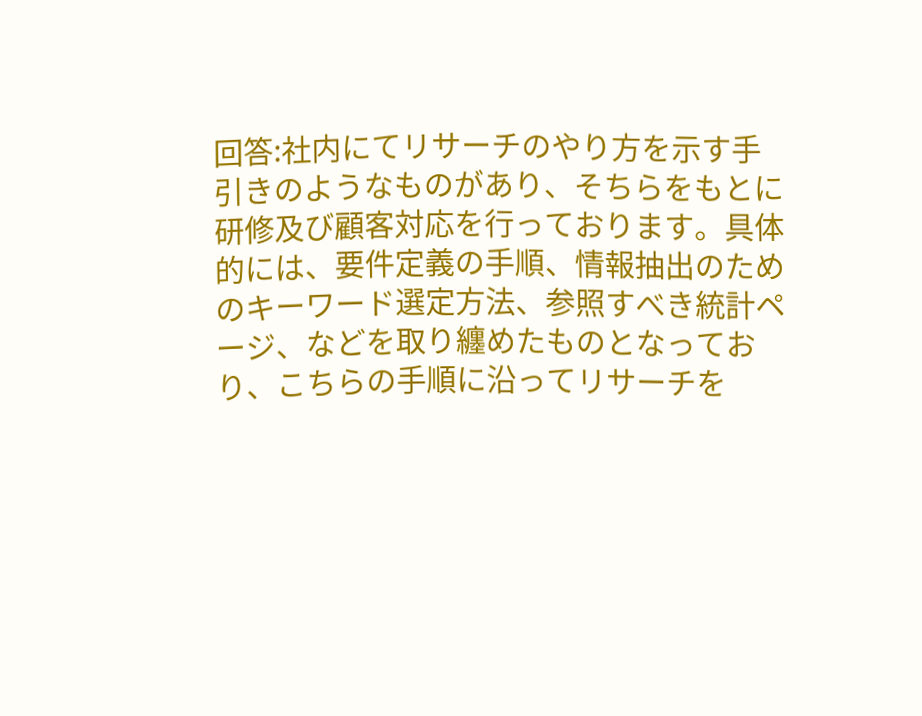回答:社内にてリサーチのやり方を示す手引きのようなものがあり、そちらをもとに研修及び顧客対応を行っております。具体的には、要件定義の手順、情報抽出のためのキーワード選定方法、参照すべき統計ページ、などを取り纏めたものとなっており、こちらの手順に沿ってリサーチを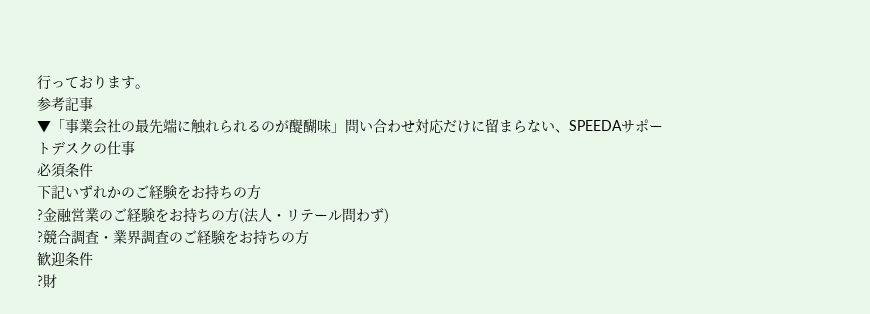行っております。
参考記事
▼「事業会社の最先端に触れられるのが醍醐味」問い合わせ対応だけに留まらない、SPEEDAサポートデスクの仕事
必須条件
下記いずれかのご経験をお持ちの方
?金融営業のご経験をお持ちの方(法人・リテール問わず)
?競合調査・業界調査のご経験をお持ちの方
歓迎条件
?財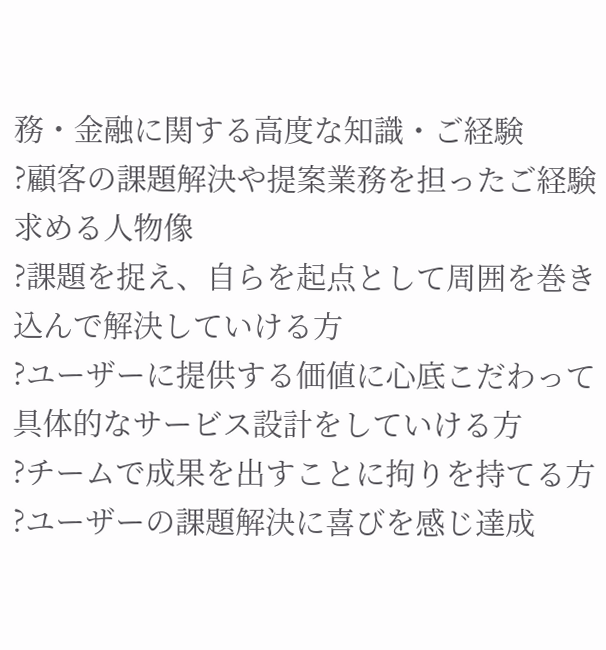務・金融に関する高度な知識・ご経験
?顧客の課題解決や提案業務を担ったご経験
求める人物像
?課題を捉え、自らを起点として周囲を巻き込んで解決していける方
?ユーザーに提供する価値に心底こだわって具体的なサービス設計をしていける方
?チームで成果を出すことに拘りを持てる方
?ユーザーの課題解決に喜びを感じ達成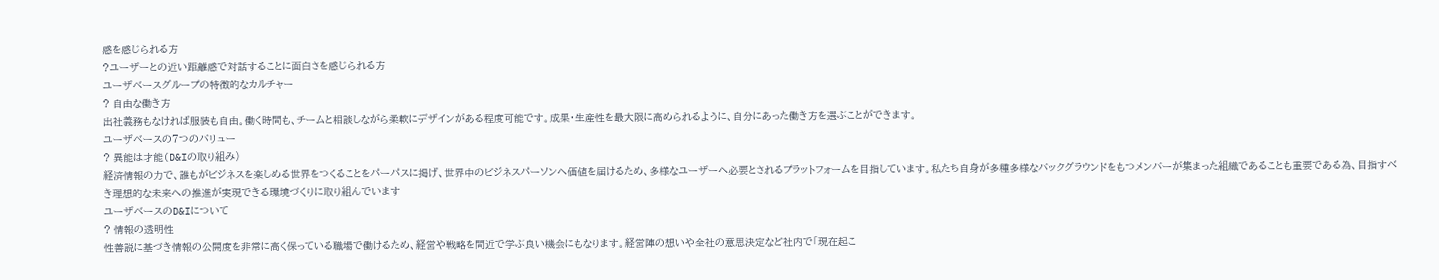感を感じられる方
?ユーザーとの近い距離感で対話することに面白さを感じられる方
ユーザベースグループの特徴的なカルチャー
? 自由な働き方
出社義務もなければ服装も自由。働く時間も、チームと相談しながら柔軟にデザインがある程度可能です。成果・生産性を最大限に高められるように、自分にあった働き方を選ぶことができます。
ユーザベースの7つのバリュー
? 異能は才能(D&Iの取り組み)
経済情報の力で、誰もがビジネスを楽しめる世界をつくることをパーパスに掲げ、世界中のビジネスパーソンへ価値を届けるため、多様なユーザーへ必要とされるプラットフォームを目指しています。私たち自身が多種多様なバックグラウンドをもつメンバーが集まった組織であることも重要である為、目指すべき理想的な未来への推進が実現できる環境づくりに取り組んでいます
ユーザベースのD&Iについて
? 情報の透明性
性善説に基づき情報の公開度を非常に高く保っている職場で働けるため、経営や戦略を間近で学ぶ良い機会にもなります。経営陣の想いや全社の意思決定など社内で「現在起こ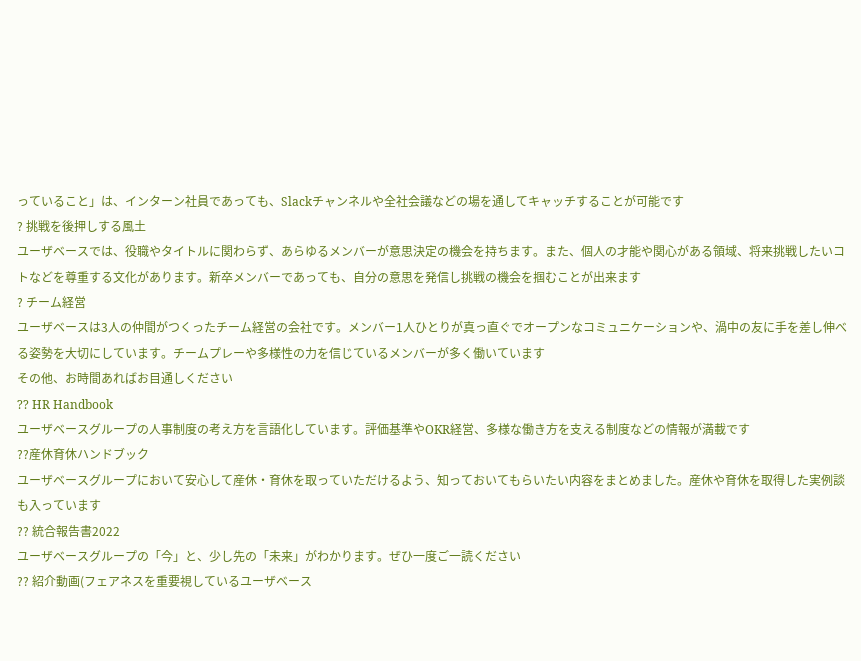っていること」は、インターン社員であっても、Slackチャンネルや全社会議などの場を通してキャッチすることが可能です
? 挑戦を後押しする風土
ユーザベースでは、役職やタイトルに関わらず、あらゆるメンバーが意思決定の機会を持ちます。また、個人の才能や関心がある領域、将来挑戦したいコトなどを尊重する文化があります。新卒メンバーであっても、自分の意思を発信し挑戦の機会を掴むことが出来ます
? チーム経営
ユーザベースは3人の仲間がつくったチーム経営の会社です。メンバー1人ひとりが真っ直ぐでオープンなコミュニケーションや、渦中の友に手を差し伸べる姿勢を大切にしています。チームプレーや多様性の力を信じているメンバーが多く働いています
その他、お時間あればお目通しください
?? HR Handbook
ユーザベースグループの人事制度の考え方を言語化しています。評価基準やOKR経営、多様な働き方を支える制度などの情報が満載です
??産休育休ハンドブック
ユーザベースグループにおいて安心して産休・育休を取っていただけるよう、知っておいてもらいたい内容をまとめました。産休や育休を取得した実例談も入っています
?? 統合報告書2022
ユーザベースグループの「今」と、少し先の「未来」がわかります。ぜひ一度ご一読ください
?? 紹介動画(フェアネスを重要視しているユーザベース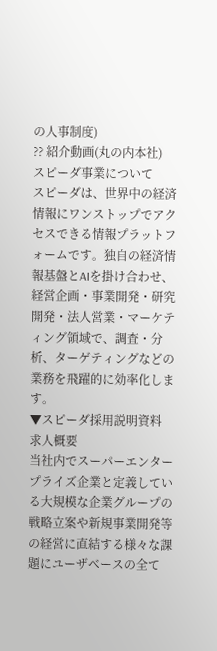の人事制度)
?? 紹介動画(丸の内本社)
スピーダ事業について
スピーダは、世界中の経済情報にワンストップでアクセスできる情報プラットフォームです。独自の経済情報基盤とAIを掛け合わせ、経営企画・事業開発・研究開発・法人営業・マーケティング領域で、調査・分析、ターゲティングなどの業務を飛躍的に効率化します。
▼スピーダ採用説明資料
求人概要
当社内でスーパーエンタープライズ企業と定義している大規模な企業グループの戦略立案や新規事業開発等の経営に直結する様々な課題にユーザベースの全て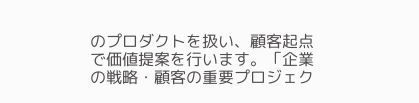のプロダクトを扱い、顧客起点で価値提案を行います。「企業の戦略・顧客の重要プロジェク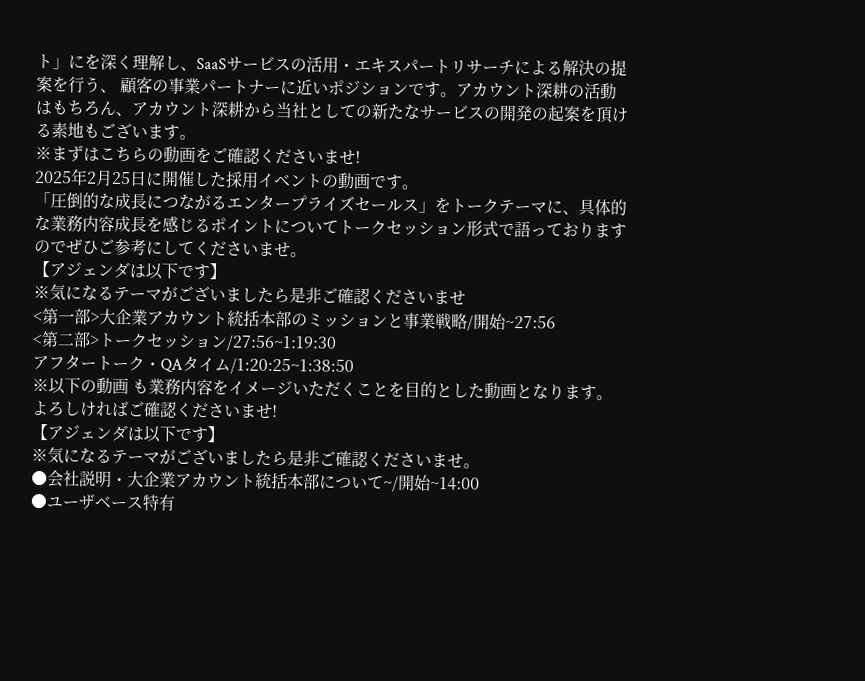ト」にを深く理解し、SaaSサービスの活用・エキスパートリサーチによる解決の提案を行う、 顧客の事業パートナーに近いポジションです。アカウント深耕の活動はもちろん、アカウント深耕から当社としての新たなサービスの開発の起案を頂ける素地もございます。
※まずはこちらの動画をご確認くださいませ!
2025年2月25日に開催した採用イベントの動画です。
「圧倒的な成長につながるエンタープライズセールス」をトークテーマに、具体的な業務内容成長を感じるポイントについてトークセッション形式で語っておりますのでぜひご参考にしてくださいませ。
【アジェンダは以下です】
※気になるテーマがございましたら是非ご確認くださいませ
<第一部>大企業アカウント統括本部のミッションと事業戦略/開始~27:56
<第二部>トークセッション/27:56~1:19:30
アフタートーク・QAタイム/1:20:25~1:38:50
※以下の動画 も業務内容をイメージいただくことを目的とした動画となります。
よろしければご確認くださいませ!
【アジェンダは以下です】
※気になるテーマがございましたら是非ご確認くださいませ。
●会社説明・大企業アカウント統括本部について~/開始~14:00
●ユーザベース特有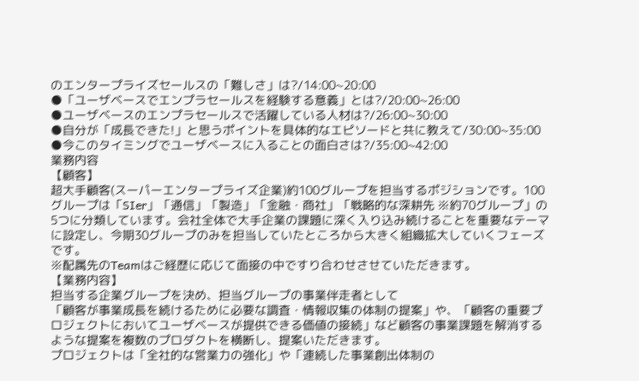のエンタープライズセールスの「難しさ」は?/14:00~20:00
●「ユーザベースでエンプラセールスを経験する意義」とは?/20:00~26:00
●ユーザベースのエンプラセールスで活躍している人材は?/26:00~30:00
●自分が「成長できた!」と思うポイントを具体的なエピソードと共に教えて/30:00~35:00
●今このタイミングでユーザベースに入ることの面白さは?/35:00~42:00
業務内容
【顧客】
超大手顧客(スーパーエンタープライズ企業)約100グループを担当するポジションです。100グループは「SIer」「通信」「製造」「金融・商社」「戦略的な深耕先 ※約70グループ」の5つに分類しています。会社全体で大手企業の課題に深く入り込み続けることを重要なテーマに設定し、今期30グループのみを担当していたところから大きく組織拡大していくフェーズです。
※配属先のTeamはご経歴に応じて面接の中ですり合わせさせていただきます。
【業務内容】
担当する企業グループを決め、担当グループの事業伴走者として
「顧客が事業成長を続けるために必要な調査・情報収集の体制の提案」や、「顧客の重要プロジェクトにおいてユーザベースが提供できる価値の接続」など顧客の事業課題を解消するような提案を複数のプロダクトを横断し、提案いただきます。
プロジェクトは「全社的な営業力の強化」や「連続した事業創出体制の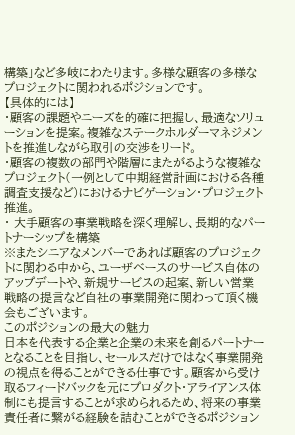構築」など多岐にわたります。多様な顧客の多様なプロジェクトに関われるポジションです。
【具体的には】
・顧客の課題やニーズを的確に把握し、最適なソリューションを提案。複雑なステークホルダーマネジメントを推進しながら取引の交渉をリード。
・顧客の複数の部門や階層にまたがるような複雑なプロジェクト(一例として中期経営計画における各種調査支援など)におけるナビゲーション・プロジェクト推進。
・ 大手顧客の事業戦略を深く理解し、長期的なパートナーシップを構築
※またシニアなメンバーであれば顧客のプロジェクトに関わる中から、ユーザベースのサービス自体のアップデートや、新規サービスの起案、新しい営業戦略の提言など自社の事業開発に関わって頂く機会もございます。
このポジションの最大の魅力
日本を代表する企業と企業の未来を創るパートナーとなることを目指し、セールスだけではなく事業開発の視点を得ることができる仕事です。顧客から受け取るフィードバックを元にプロダクト・アライアンス体制にも提言することが求められるため、将来の事業責任者に繋がる経験を詰むことができるポジション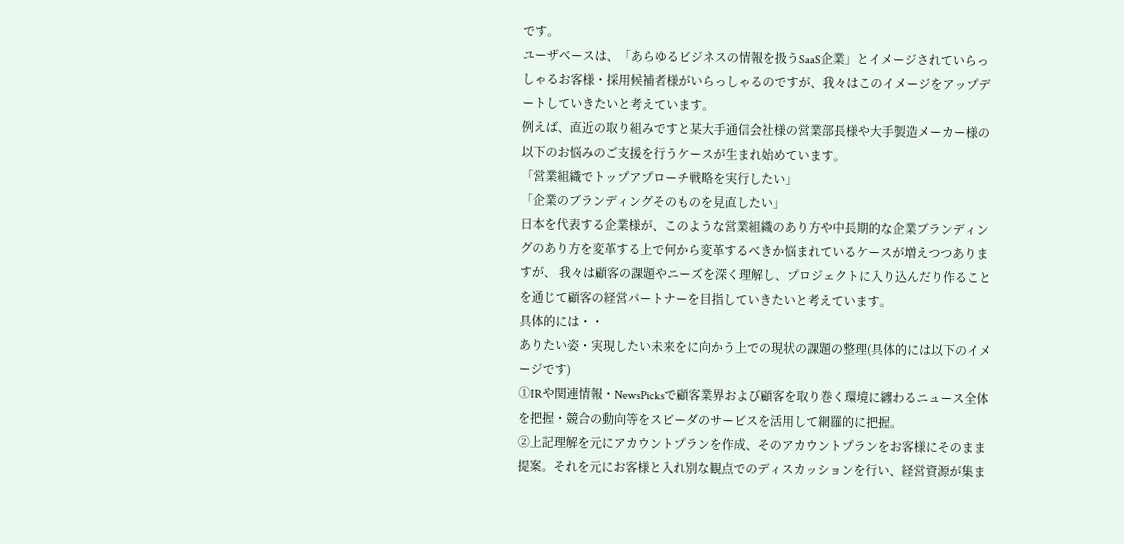です。
ユーザベースは、「あらゆるビジネスの情報を扱うSaaS企業」とイメージされていらっしゃるお客様・採用候補者様がいらっしゃるのですが、我々はこのイメージをアップデートしていきたいと考えています。
例えば、直近の取り組みですと某大手通信会社様の営業部長様や大手製造メーカー様の以下のお悩みのご支援を行うケースが生まれ始めています。
「営業組織でトップアプローチ戦略を実行したい」
「企業のブランディングそのものを見直したい」
日本を代表する企業様が、このような営業組織のあり方や中長期的な企業ブランディングのあり方を変革する上で何から変革するべきか悩まれているケースが増えつつありますが、 我々は顧客の課題やニーズを深く理解し、プロジェクトに入り込んだり作ることを通じて顧客の経営パートナーを目指していきたいと考えています。
具体的には・・
ありたい姿・実現したい未来をに向かう上での現状の課題の整理(具体的には以下のイメージです)
①IRや関連情報・NewsPicksで顧客業界および顧客を取り巻く環境に纏わるニュース全体を把握・競合の動向等をスピーダのサービスを活用して網羅的に把握。
②上記理解を元にアカウントプランを作成、そのアカウントプランをお客様にそのまま提案。それを元にお客様と入れ別な観点でのディスカッションを行い、経営資源が集ま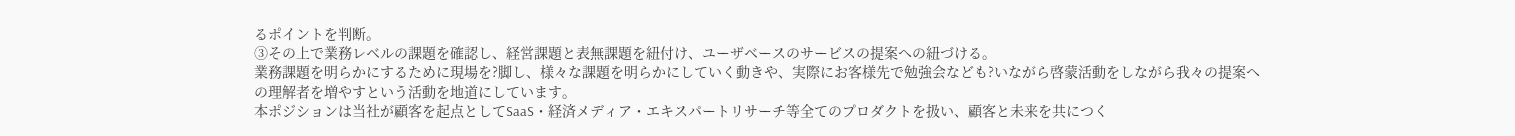るポイントを判断。
③その上で業務レベルの課題を確認し、経営課題と表無課題を紐付け、ユーザベースのサービスの提案への紐づける。
業務課題を明らかにするために現場を?脚し、様々な課題を明らかにしていく動きや、実際にお客様先で勉強会なども?いながら啓蒙活動をしながら我々の提案への理解者を増やすという活動を地道にしています。
本ポジションは当社が顧客を起点としてSaaS・経済メディア・エキスパートリサーチ等全てのプロダクトを扱い、顧客と未来を共につく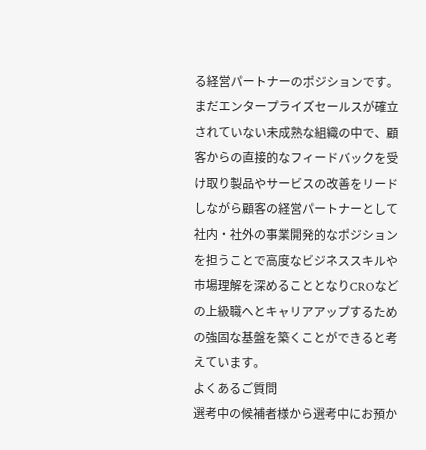る経営パートナーのポジションです。 まだエンタープライズセールスが確立されていない未成熟な組織の中で、顧客からの直接的なフィードバックを受け取り製品やサービスの改善をリードしながら顧客の経営パートナーとして社内・社外の事業開発的なポジションを担うことで高度なビジネススキルや市場理解を深めることとなりCROなどの上級職へとキャリアアップするための強固な基盤を築くことができると考えています。
よくあるご質問
選考中の候補者様から選考中にお預か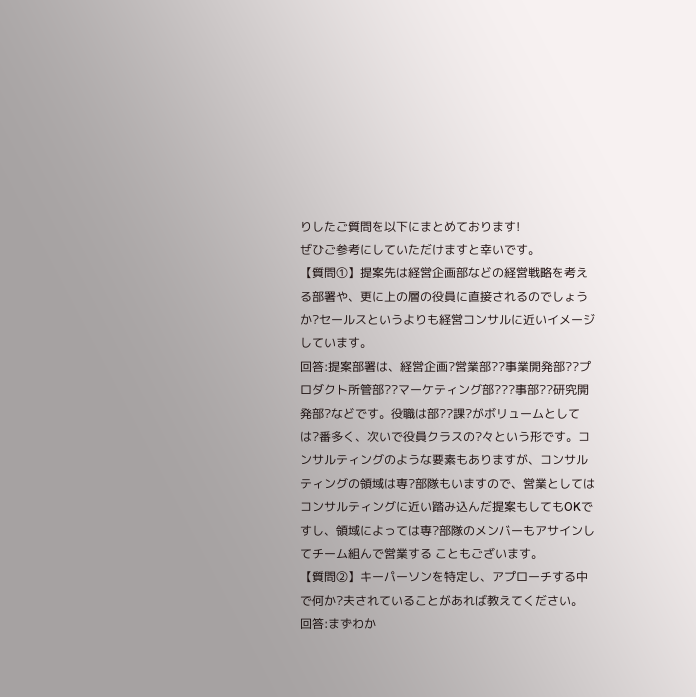りしたご質問を以下にまとめております!
ぜひご参考にしていただけますと幸いです。
【質問①】提案先は経営企画部などの経営戦略を考える部署や、更に上の層の役員に直接されるのでしょうか?セールスというよりも経営コンサルに近いイメージしています。
回答:提案部署は、経営企画?営業部??事業開発部??プロダクト所管部??マーケティング部???事部??研究開発部?などです。役職は部??課?がボリュームとしては?番多く、次いで役員クラスの?々という形です。コンサルティングのような要素もありますが、コンサルティングの領域は専?部隊もいますので、営業としてはコンサルティングに近い踏み込んだ提案もしてもOKですし、領域によっては専?部隊のメンバーもアサインしてチーム組んで営業する こともございます。
【質問②】キーパーソンを特定し、アプローチする中で何か?夫されていることがあれば教えてください。
回答:まずわか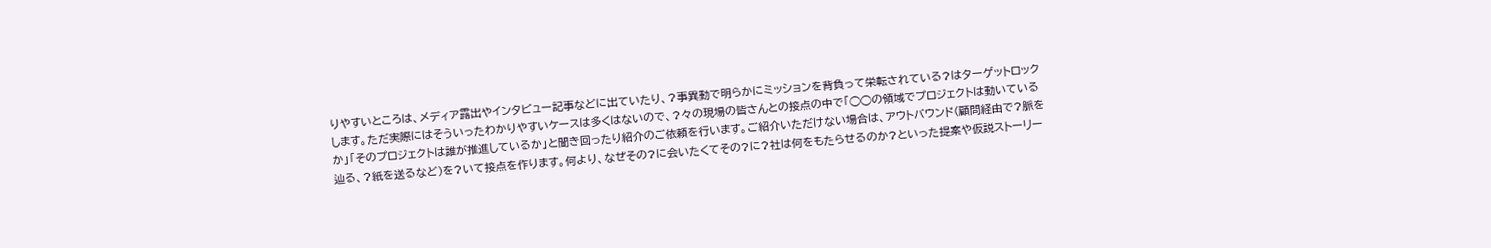りやすいところは、メディア露出やインタビュー記事などに出ていたり、?事異動で明らかにミッションを背負って栄転されている?はターゲットロックします。ただ実際にはそういったわかりやすいケースは多くはないので、?々の現場の皆さんとの接点の中で「◯◯の領域でプロジェクトは動いているか」「そのプロジェクトは誰が推進しているか」と聞き回ったり紹介のご依頼を行います。ご紹介いただけない場合は、アウトバウンド(顧問経由で?脈を辿る、?紙を送るなど)を?いて接点を作ります。何より、なぜその?に会いたくてその?に?社は何をもたらせるのか?といった提案や仮説ストーリー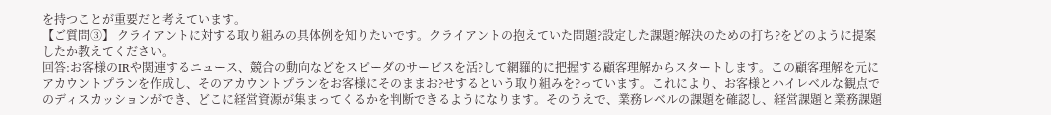を持つことが重要だと考えています。
【ご質問③】 クライアントに対する取り組みの具体例を知りたいです。クライアントの抱えていた問題?設定した課題?解決のための打ち?をどのように提案したか教えてください。
回答:お客様のIRや関連するニュース、競合の動向などをスピーダのサービスを活?して網羅的に把握する顧客理解からスタートします。この顧客理解を元にアカウントプランを作成し、そのアカウントプランをお客様にそのままお?せするという取り組みを?っています。これにより、お客様とハイレベルな観点でのディスカッションができ、どこに経営資源が集まってくるかを判断できるようになります。そのうえで、業務レベルの課題を確認し、経営課題と業務課題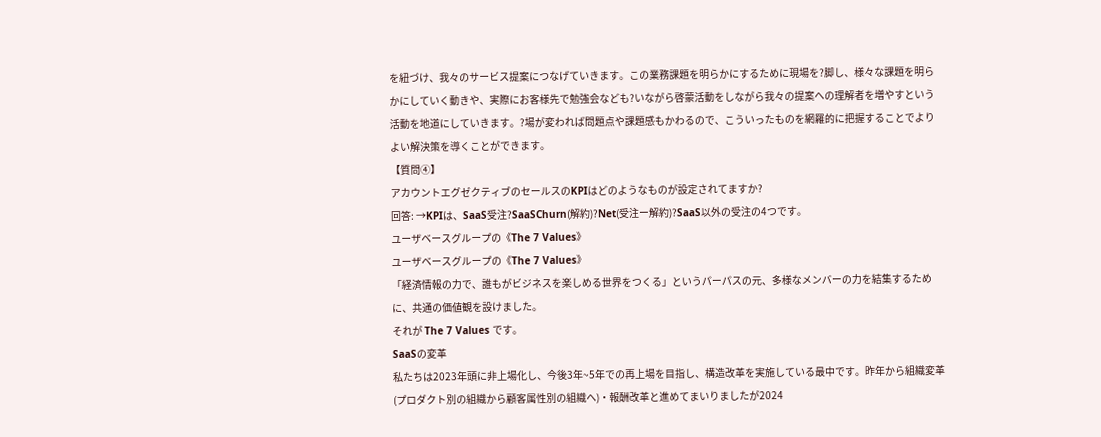を紐づけ、我々のサービス提案につなげていきます。この業務課題を明らかにするために現場を?脚し、様々な課題を明らかにしていく動きや、実際にお客様先で勉強会なども?いながら啓蒙活動をしながら我々の提案への理解者を増やすという活動を地道にしていきます。?場が変われば問題点や課題感もかわるので、こういったものを網羅的に把握することでよりよい解決策を導くことができます。
【質問④】
アカウントエグゼクティブのセールスのKPIはどのようなものが設定されてますか?
回答: →KPIは、SaaS受注?SaaSChurn(解約)?Net(受注ー解約)?SaaS以外の受注の4つです。
ユーザベースグループの《The 7 Values》
ユーザベースグループの《The 7 Values》
「経済情報の力で、誰もがビジネスを楽しめる世界をつくる」というパーパスの元、多様なメンバーの力を結集するために、共通の価値観を設けました。
それが The 7 Values です。
SaaSの変革
私たちは2023年頭に非上場化し、今後3年~5年での再上場を目指し、構造改革を実施している最中です。昨年から組織変革(プロダクト別の組織から顧客属性別の組織へ)・報酬改革と進めてまいりましたが2024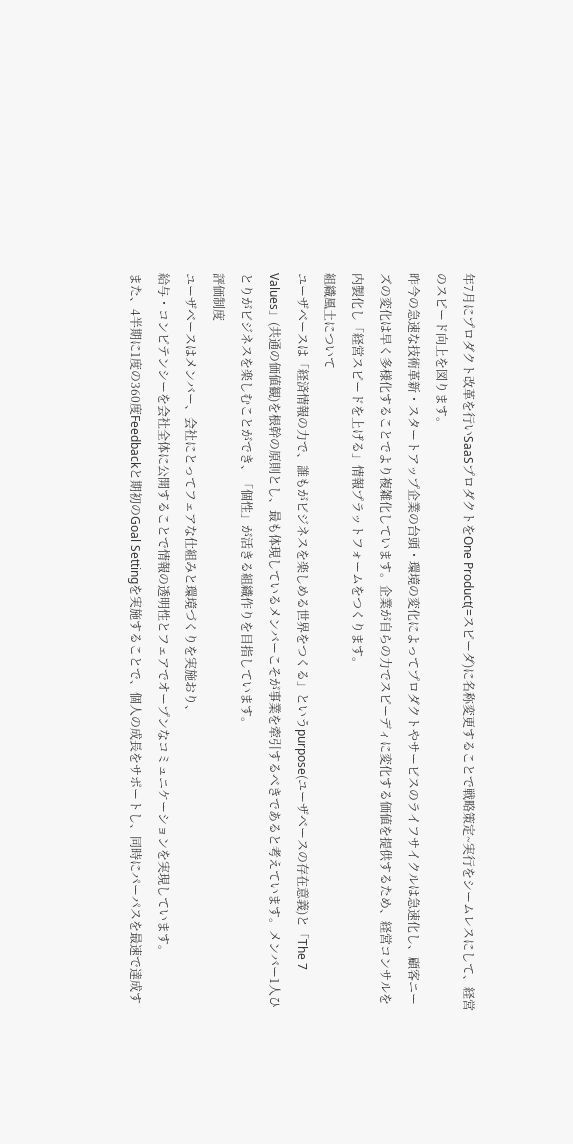年7月にプロダクト改革を行いSaaSプロダクトをOne Product(=スピーダ)に名称変更することで戦略策定~実行をシームレスにして、経営のスピード向上を図ります。
昨今の急速な技術革新・スタートアップ企業の台頭・環境の変化によってプロダクトやサービスのライフサイクルは急速化し、顧客ニーズの変化は早く多様化することでより複雑化しています。企業が自らの力でスピーディに変化する価値を提供するため、経営コンサルを内製化し「経営スピードを上げる」情報プラットフォームをつくります。
組織風土について
ユーザベースは「経済情報の力で、誰もがビジネスを楽しめる世界をつくる」というpurpose(ユーザベースの存在意義)と「The 7 Values」(共通の価値観)を根幹の原則とし、最も体現しているメンバーこそが事業を牽引するべきであると考えています。メンバー1人ひとりがビジネスを楽しむことができ、「個性」が活きる組織作りを目指しています。
評価制度
ユーザベースはメンバー、会社にとってフェアな仕組みと環境づくりを実施おり、
給与・コンピテンシーを会社全体に公開することで情報の透明性とフェアでオープンなコミュニケーションを実現しています。
また、4半期に1度の360度Feedbackと期初のGoal Settingを実施することで、個人の成長をサポートし、同時にパーパスを最速で達成す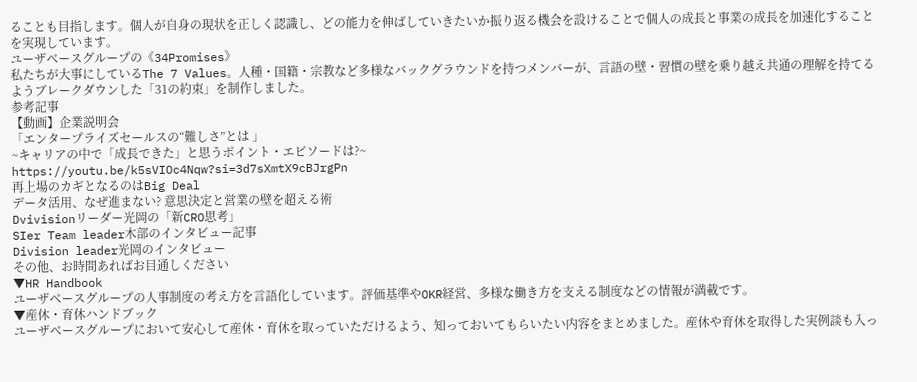ることも目指します。個人が自身の現状を正しく認識し、どの能力を伸ばしていきたいか振り返る機会を設けることで個人の成長と事業の成長を加速化することを実現しています。
ユーザベースグループの《34Promises》
私たちが大事にしているThe 7 Values。人種・国籍・宗教など多様なバックグラウンドを持つメンバーが、言語の壁・習慣の壁を乗り越え共通の理解を持てるようブレークダウンした「31の約束」を制作しました。
参考記事
【動画】企業説明会
「エンタープライズセールスの“難しさ”とは 」
~キャリアの中で「成長できた」と思うポイント・エピソードは?~
https://youtu.be/k5sVIOc4Nqw?si=3d7sXmtX9cBJrgPn
再上場のカギとなるのはBig Deal
データ活用、なぜ進まない? 意思決定と営業の壁を超える術
Dvivisionリーダー光岡の「新CRO思考」
SIer Team leader木部のインタビュー記事
Division leader光岡のインタビュー
その他、お時間あればお目通しください
▼HR Handbook
ユーザベースグループの人事制度の考え方を言語化しています。評価基準やOKR経営、多様な働き方を支える制度などの情報が満載です。
▼産休・育休ハンドブック
ユーザベースグループにおいて安心して産休・育休を取っていただけるよう、知っておいてもらいたい内容をまとめました。産休や育休を取得した実例談も入っ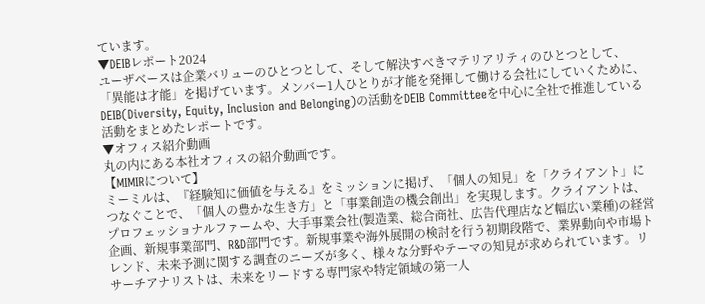ています。
▼DEIBレポート2024
ユーザベースは企業バリューのひとつとして、そして解決すべきマテリアリティのひとつとして、「異能は才能」を掲げています。メンバー1人ひとりが才能を発揮して働ける会社にしていくために、DEIB(Diversity, Equity, Inclusion and Belonging)の活動をDEIB Committeeを中心に全社で推進している活動をまとめたレポートです。
▼オフィス紹介動画
丸の内にある本社オフィスの紹介動画です。
【MIMIRについて】
ミーミルは、『経験知に価値を与える』をミッションに掲げ、「個人の知見」を「クライアント」につなぐことで、「個人の豊かな生き方」と「事業創造の機会創出」を実現します。クライアントは、プロフェッショナルファームや、大手事業会社(製造業、総合商社、広告代理店など幅広い業種)の経営企画、新規事業部門、R&D部門です。新規事業や海外展開の検討を行う初期段階で、業界動向や市場トレンド、未来予測に関する調査のニーズが多く、様々な分野やテーマの知見が求められています。リサーチアナリストは、未来をリードする専門家や特定領域の第一人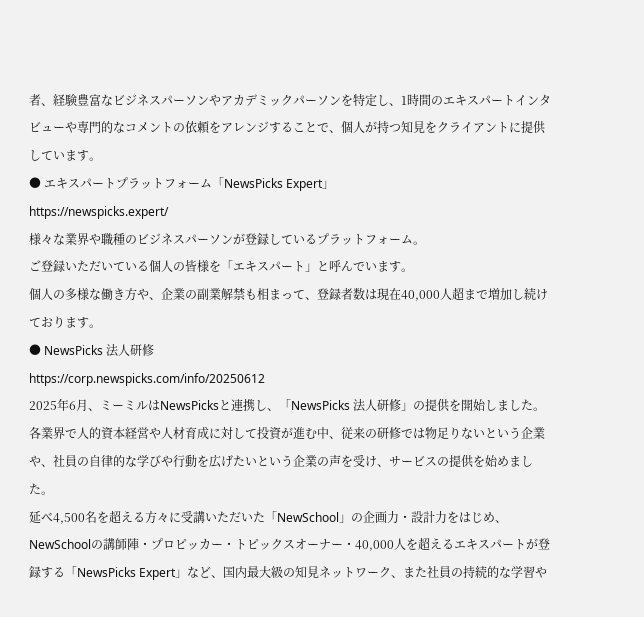者、経験豊富なビジネスパーソンやアカデミックパーソンを特定し、1時間のエキスパートインタビューや専門的なコメントの依頼をアレンジすることで、個人が持つ知見をクライアントに提供しています。
● エキスパートプラットフォーム「NewsPicks Expert」
https://newspicks.expert/
様々な業界や職種のビジネスパーソンが登録しているプラットフォーム。
ご登録いただいている個人の皆様を「エキスパート」と呼んでいます。
個人の多様な働き方や、企業の副業解禁も相まって、登録者数は現在40,000人超まで増加し続けております。
● NewsPicks 法人研修
https://corp.newspicks.com/info/20250612
2025年6月、ミーミルはNewsPicksと連携し、「NewsPicks 法人研修」の提供を開始しました。
各業界で人的資本経営や人材育成に対して投資が進む中、従来の研修では物足りないという企業や、社員の自律的な学びや行動を広げたいという企業の声を受け、サービスの提供を始めました。
延べ4,500名を超える方々に受講いただいた「NewSchool」の企画力・設計力をはじめ、NewSchoolの講師陣・プロピッカー・トピックスオーナー・40,000人を超えるエキスパートが登録する「NewsPicks Expert」など、国内最大級の知見ネットワーク、また社員の持続的な学習や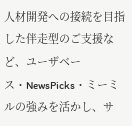人材開発への接続を目指した伴走型のご支援など、ユーザベース・NewsPicks・ミーミルの強みを活かし、サ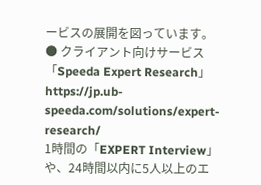ービスの展開を図っています。
● クライアント向けサービス「Speeda Expert Research」
https://jp.ub-speeda.com/solutions/expert-research/
1時間の「EXPERT Interview」や、24時間以内に5人以上のエ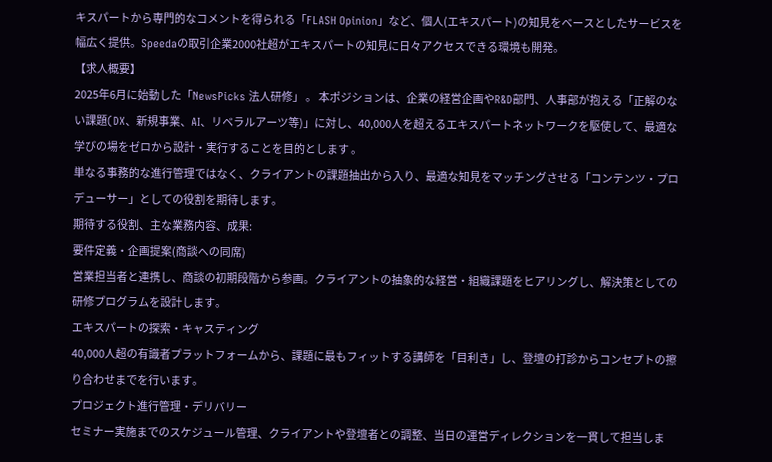キスパートから専門的なコメントを得られる「FLASH Opinion」など、個人(エキスパート)の知見をベースとしたサービスを幅広く提供。Speedaの取引企業2000社超がエキスパートの知見に日々アクセスできる環境も開発。
【求人概要】
2025年6月に始動した「NewsPicks 法人研修」 。 本ポジションは、企業の経営企画やR&D部門、人事部が抱える「正解のない課題(DX、新規事業、AI、リベラルアーツ等)」に対し、40,000人を超えるエキスパートネットワークを駆使して、最適な学びの場をゼロから設計・実行することを目的とします 。
単なる事務的な進行管理ではなく、クライアントの課題抽出から入り、最適な知見をマッチングさせる「コンテンツ・プロデューサー」としての役割を期待します。
期待する役割、主な業務内容、成果:
要件定義・企画提案(商談への同席)
営業担当者と連携し、商談の初期段階から参画。クライアントの抽象的な経営・組織課題をヒアリングし、解決策としての研修プログラムを設計します。
エキスパートの探索・キャスティング
40,000人超の有識者プラットフォームから、課題に最もフィットする講師を「目利き」し、登壇の打診からコンセプトの擦り合わせまでを行います。
プロジェクト進行管理・デリバリー
セミナー実施までのスケジュール管理、クライアントや登壇者との調整、当日の運営ディレクションを一貫して担当しま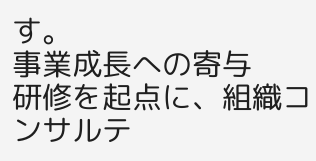す。
事業成長への寄与
研修を起点に、組織コンサルテ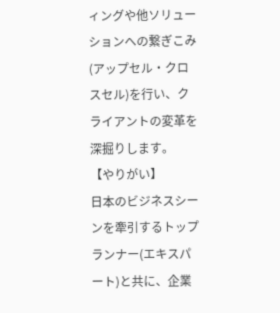ィングや他ソリューションへの繋ぎこみ(アップセル・クロスセル)を行い、クライアントの変革を深掘りします。
【やりがい】
日本のビジネスシーンを牽引するトップランナー(エキスパート)と共に、企業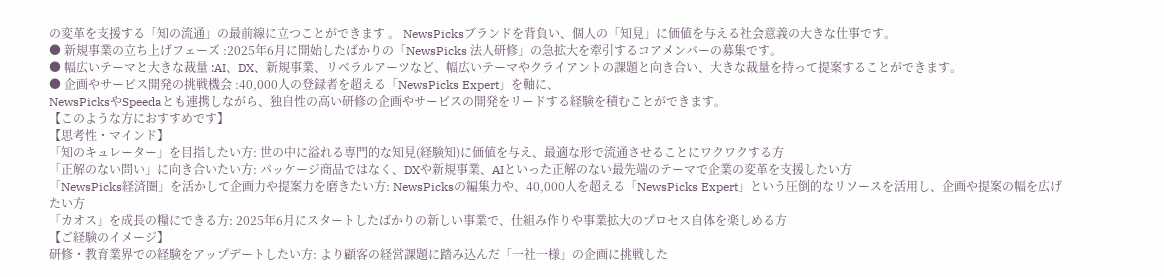の変革を支援する「知の流通」の最前線に立つことができます 。 NewsPicksブランドを背負い、個人の「知見」に価値を与える社会意義の大きな仕事です。
● 新規事業の立ち上げフェーズ :2025年6月に開始したばかりの「NewsPicks 法人研修」の急拡大を牽引するコアメンバーの募集です。
● 幅広いテーマと大きな裁量 :AI、DX、新規事業、リベラルアーツなど、幅広いテーマやクライアントの課題と向き合い、大きな裁量を持って提案することができます。
● 企画やサービス開発の挑戦機会 :40,000人の登録者を超える「NewsPicks Expert」を軸に、
NewsPicksやSpeedaとも連携しながら、独自性の高い研修の企画やサービスの開発をリードする経験を積むことができます。
【このような方におすすめです】
【思考性・マインド】
「知のキュレーター」を目指したい方: 世の中に溢れる専門的な知見(経験知)に価値を与え、最適な形で流通させることにワクワクする方
「正解のない問い」に向き合いたい方: パッケージ商品ではなく、DXや新規事業、AIといった正解のない最先端のテーマで企業の変革を支援したい方
「NewsPicks経済圏」を活かして企画力や提案力を磨きたい方: NewsPicksの編集力や、40,000人を超える「NewsPicks Expert」という圧倒的なリソースを活用し、企画や提案の幅を広げたい方
「カオス」を成長の糧にできる方: 2025年6月にスタートしたばかりの新しい事業で、仕組み作りや事業拡大のプロセス自体を楽しめる方
【ご経験のイメージ】
研修・教育業界での経験をアップデートしたい方: より顧客の経営課題に踏み込んだ「一社一様」の企画に挑戦した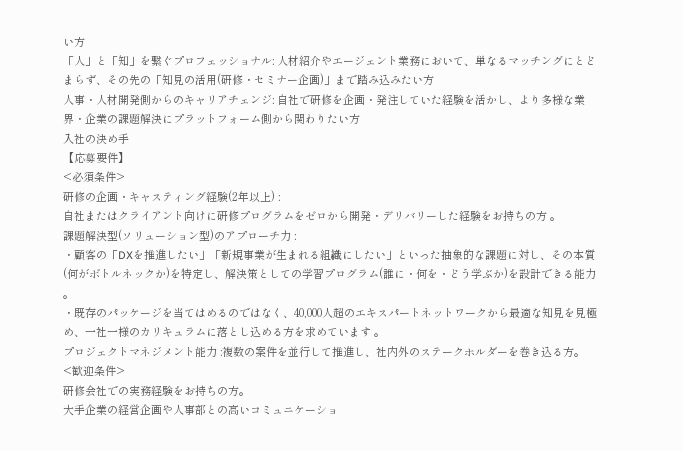い方
「人」と「知」を繋ぐプロフェッショナル: 人材紹介やエージェント業務において、単なるマッチングにとどまらず、その先の「知見の活用(研修・セミナー企画)」まで踏み込みたい方
人事・人材開発側からのキャリアチェンジ: 自社で研修を企画・発注していた経験を活かし、より多様な業界・企業の課題解決にプラットフォーム側から関わりたい方
入社の決め手
【応募要件】
<必須条件>
研修の企画・キャスティング経験(2年以上) :
自社またはクライアント向けに研修プログラムをゼロから開発・デリバリーした経験をお持ちの方 。
課題解決型(ソリューション型)のアプローチ力 :
・顧客の「DXを推進したい」「新規事業が生まれる組織にしたい」といった抽象的な課題に対し、その本質(何がボトルネックか)を特定し、解決策としての学習プログラム(誰に・何を・どう学ぶか)を設計できる能力 。
・既存のパッケージを当てはめるのではなく、40,000人超のエキスパートネットワークから最適な知見を見極め、一社一様のカリキュラムに落とし込める方を求めています 。
プロジェクトマネジメント能力 :複数の案件を並行して推進し、社内外のステークホルダーを巻き込る方。
<歓迎条件>
研修会社での実務経験をお持ちの方。
大手企業の経営企画や人事部との高いコミュニケーショ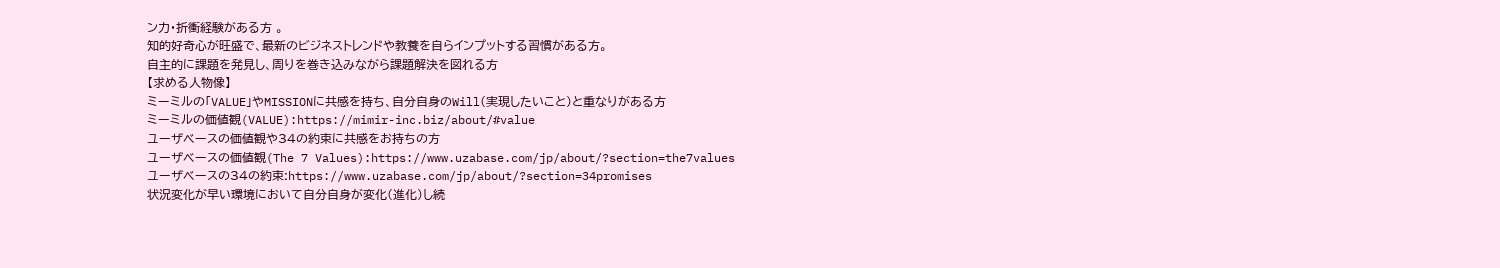ン力・折衝経験がある方 。
知的好奇心が旺盛で、最新のビジネストレンドや教養を自らインプットする習慣がある方。
自主的に課題を発見し、周りを巻き込みながら課題解決を図れる方
【求める人物像】
ミーミルの「VALUE」やMISSIONに共感を持ち、自分自身のWill(実現したいこと)と重なりがある方
ミーミルの価値観(VALUE):https://mimir-inc.biz/about/#value
ユーザベースの価値観や34の約束に共感をお持ちの方
ユーザベースの価値観(The 7 Values):https://www.uzabase.com/jp/about/?section=the7values
ユーザベースの34の約束:https://www.uzabase.com/jp/about/?section=34promises
状況変化が早い環境において自分自身が変化(進化)し続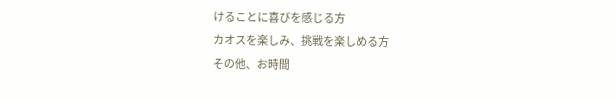けることに喜びを感じる方
カオスを楽しみ、挑戦を楽しめる方
その他、お時間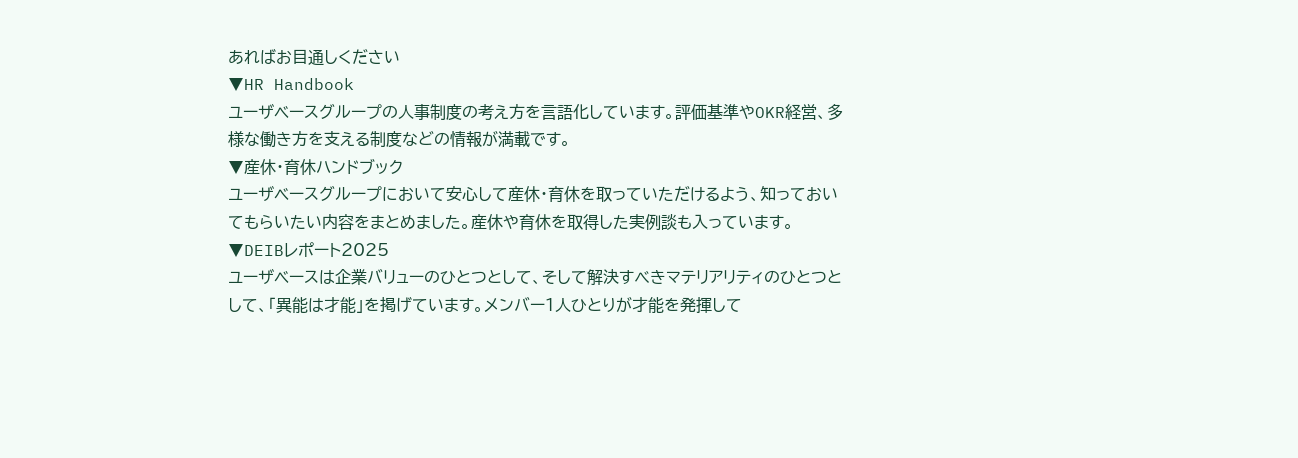あればお目通しください
▼HR Handbook
ユーザベースグループの人事制度の考え方を言語化しています。評価基準やOKR経営、多様な働き方を支える制度などの情報が満載です。
▼産休・育休ハンドブック
ユーザベースグループにおいて安心して産休・育休を取っていただけるよう、知っておいてもらいたい内容をまとめました。産休や育休を取得した実例談も入っています。
▼DEIBレポート2025
ユーザベースは企業バリューのひとつとして、そして解決すべきマテリアリティのひとつとして、「異能は才能」を掲げています。メンバー1人ひとりが才能を発揮して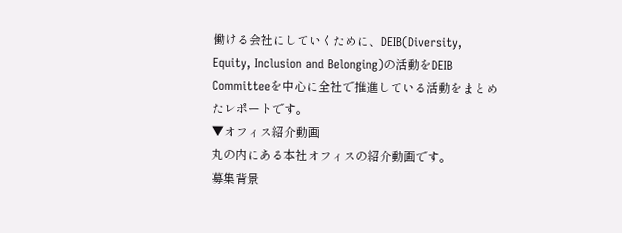働ける会社にしていくために、DEIB(Diversity, Equity, Inclusion and Belonging)の活動をDEIB Committeeを中心に全社で推進している活動をまとめたレポートです。
▼オフィス紹介動画
丸の内にある本社オフィスの紹介動画です。
募集背景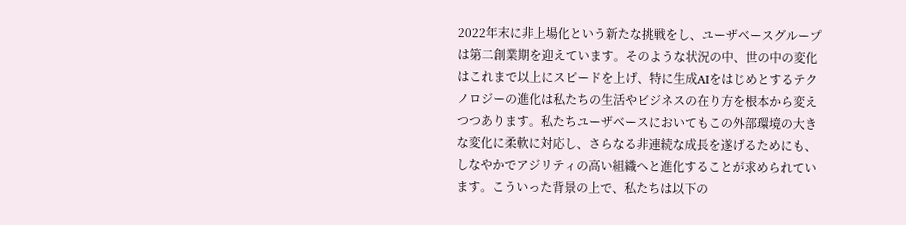2022年末に非上場化という新たな挑戦をし、ユーザベースグループは第二創業期を迎えています。そのような状況の中、世の中の変化はこれまで以上にスピードを上げ、特に生成AIをはじめとするテクノロジーの進化は私たちの生活やビジネスの在り方を根本から変えつつあります。私たちユーザベースにおいてもこの外部環境の大きな変化に柔軟に対応し、さらなる非連続な成長を遂げるためにも、しなやかでアジリティの高い組織へと進化することが求められています。こういった背景の上で、私たちは以下の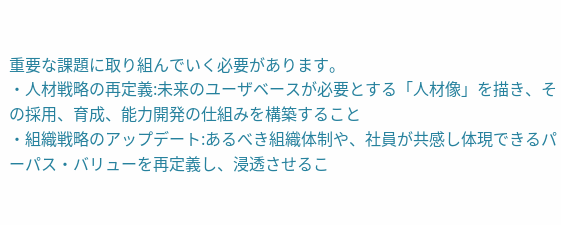重要な課題に取り組んでいく必要があります。
・人材戦略の再定義:未来のユーザベースが必要とする「人材像」を描き、その採用、育成、能力開発の仕組みを構築すること
・組織戦略のアップデート:あるべき組織体制や、社員が共感し体現できるパーパス・バリューを再定義し、浸透させるこ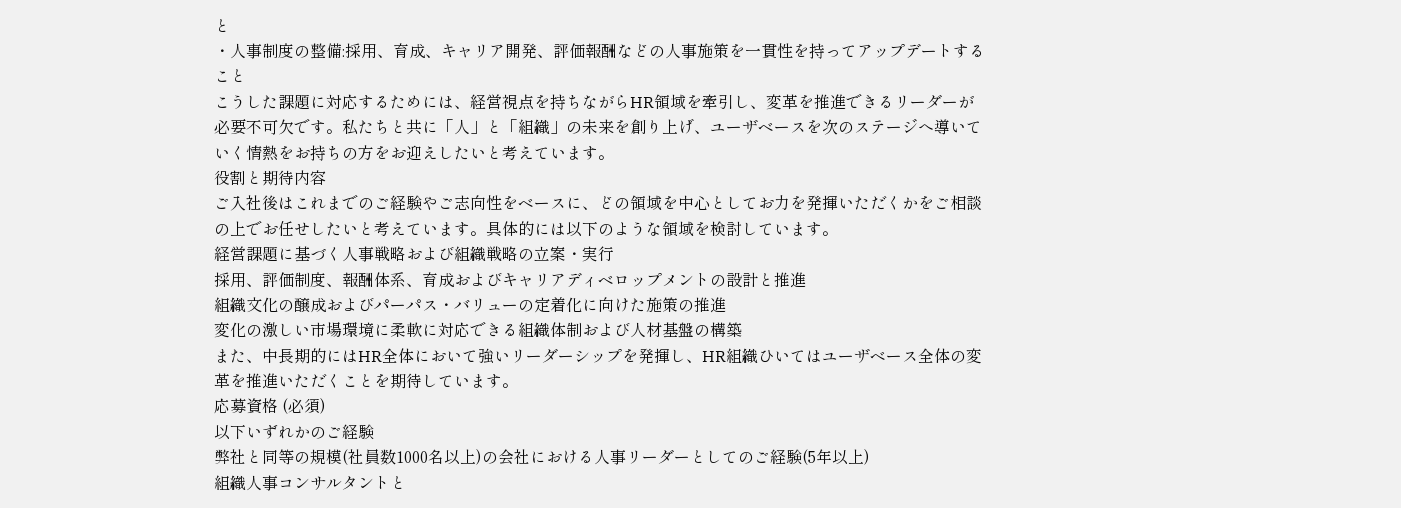と
・人事制度の整備:採用、育成、キャリア開発、評価報酬などの人事施策を一貫性を持ってアップデートすること
こうした課題に対応するためには、経営視点を持ちながらHR領域を牽引し、変革を推進できるリーダーが必要不可欠です。私たちと共に「人」と「組織」の未来を創り上げ、ユーザベースを次のステージへ導いていく情熱をお持ちの方をお迎えしたいと考えています。
役割と期待内容
ご入社後はこれまでのご経験やご志向性をベースに、どの領域を中心としてお力を発揮いただくかをご相談の上でお任せしたいと考えています。具体的には以下のような領域を検討しています。
経営課題に基づく人事戦略および組織戦略の立案・実行
採用、評価制度、報酬体系、育成およびキャリアディベロップメントの設計と推進
組織文化の醸成およびパーパス・バリューの定着化に向けた施策の推進
変化の激しい市場環境に柔軟に対応できる組織体制および人材基盤の構築
また、中長期的にはHR全体において強いリーダーシップを発揮し、HR組織ひいてはユーザベース全体の変革を推進いただくことを期待しています。
応募資格 (必須)
以下いずれかのご経験
弊社と同等の規模(社員数1000名以上)の会社における人事リーダーとしてのご経験(5年以上)
組織人事コンサルタントと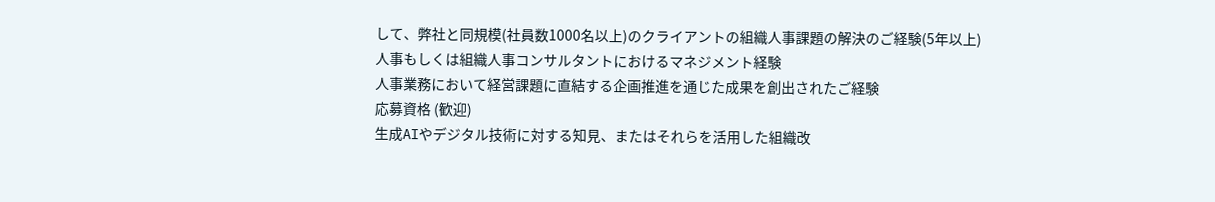して、弊社と同規模(社員数1000名以上)のクライアントの組織人事課題の解決のご経験(5年以上)
人事もしくは組織人事コンサルタントにおけるマネジメント経験
人事業務において経営課題に直結する企画推進を通じた成果を創出されたご経験
応募資格 (歓迎)
生成AIやデジタル技術に対する知見、またはそれらを活用した組織改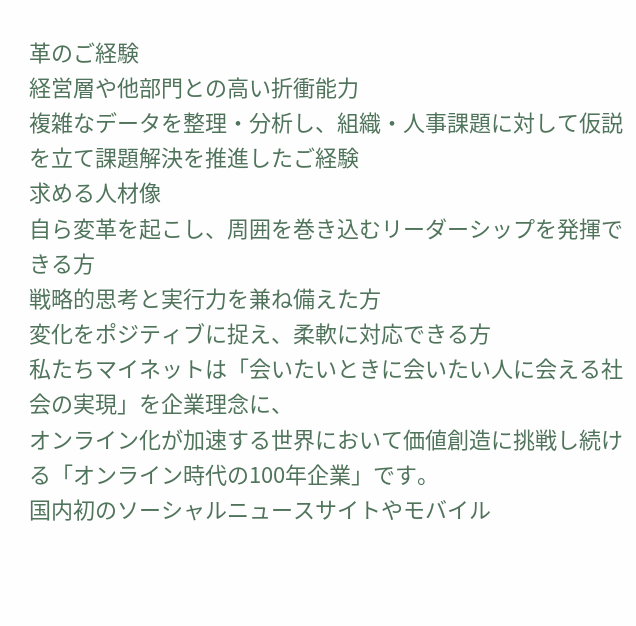革のご経験
経営層や他部門との高い折衝能力
複雑なデータを整理・分析し、組織・人事課題に対して仮説を立て課題解決を推進したご経験
求める人材像
自ら変革を起こし、周囲を巻き込むリーダーシップを発揮できる方
戦略的思考と実行力を兼ね備えた方
変化をポジティブに捉え、柔軟に対応できる方
私たちマイネットは「会いたいときに会いたい人に会える社会の実現」を企業理念に、
オンライン化が加速する世界において価値創造に挑戦し続ける「オンライン時代の100年企業」です。
国内初のソーシャルニュースサイトやモバイル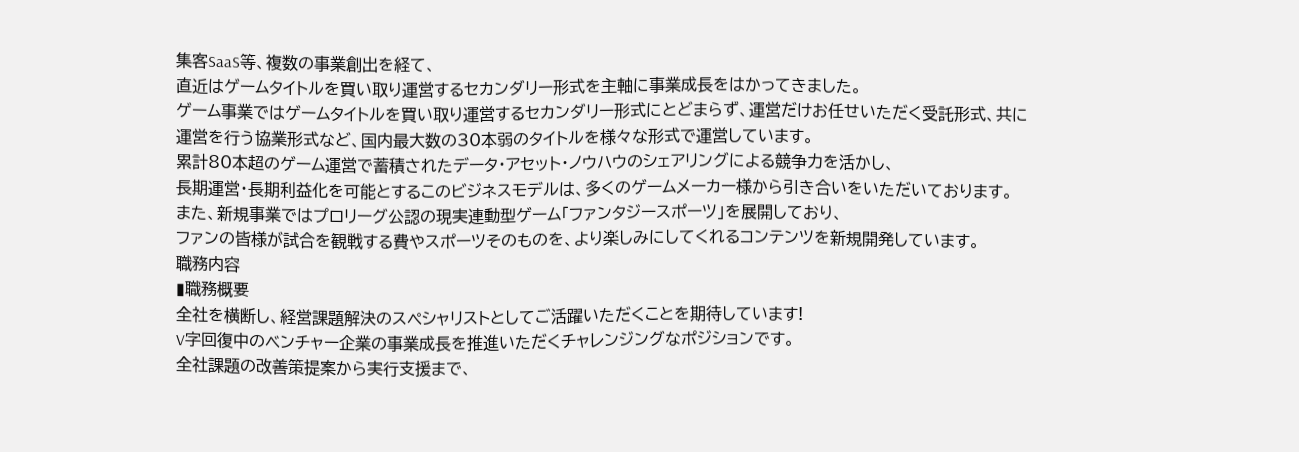集客SaaS等、複数の事業創出を経て、
直近はゲームタイトルを買い取り運営するセカンダリー形式を主軸に事業成長をはかってきました。
ゲーム事業ではゲームタイトルを買い取り運営するセカンダリー形式にとどまらず、運営だけお任せいただく受託形式、共に運営を行う協業形式など、国内最大数の30本弱のタイトルを様々な形式で運営しています。
累計80本超のゲーム運営で蓄積されたデータ・アセット・ノウハウのシェアリングによる競争力を活かし、
長期運営・長期利益化を可能とするこのビジネスモデルは、多くのゲームメーカー様から引き合いをいただいております。
また、新規事業ではプロリーグ公認の現実連動型ゲーム「ファンタジースポーツ」を展開しており、
ファンの皆様が試合を観戦する費やスポーツそのものを、より楽しみにしてくれるコンテンツを新規開発しています。
職務内容
▮職務概要
全社を横断し、経営課題解決のスペシャリストとしてご活躍いただくことを期待しています!
V字回復中のベンチャー企業の事業成長を推進いただくチャレンジングなポジションです。
全社課題の改善策提案から実行支援まで、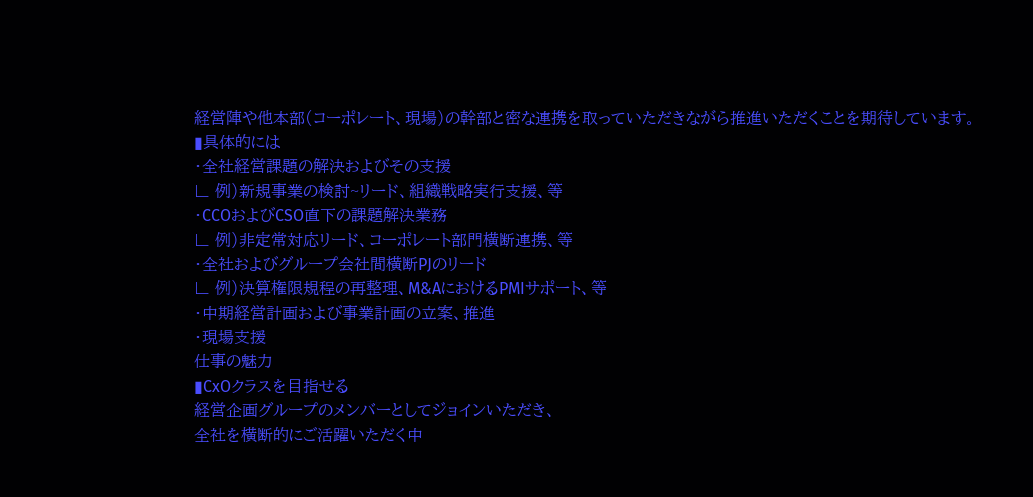経営陣や他本部(コーポレート、現場)の幹部と密な連携を取っていただきながら推進いただくことを期待しています。
▮具体的には
・全社経営課題の解決およびその支援
∟ 例)新規事業の検討~リード、組織戦略実行支援、等
・CCOおよびCSO直下の課題解決業務
∟ 例)非定常対応リード、コーポレート部門横断連携、等
・全社およびグループ会社間横断PJのリード
∟ 例)決算権限規程の再整理、M&AにおけるPMIサポート、等
・中期経営計画および事業計画の立案、推進
・現場支援
仕事の魅力
▮CxOクラスを目指せる
経営企画グループのメンバーとしてジョインいただき、
全社を横断的にご活躍いただく中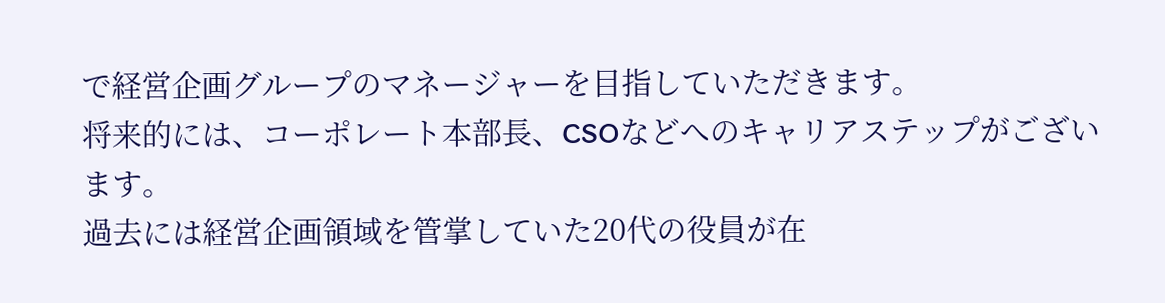で経営企画グループのマネージャーを目指していただきます。
将来的には、コーポレート本部長、CSOなどへのキャリアステップがございます。
過去には経営企画領域を管掌していた20代の役員が在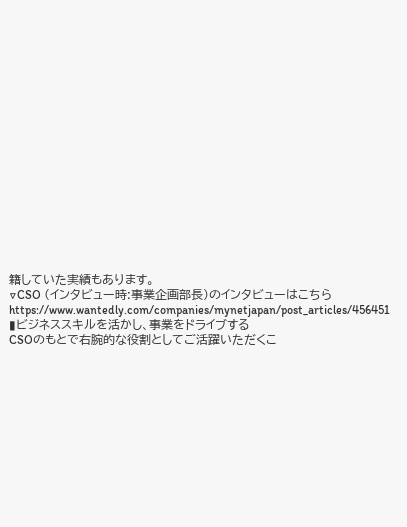籍していた実績もあります。
▽CSO (インタビュー時:事業企画部長)のインタビューはこちら
https://www.wantedly.com/companies/mynetjapan/post_articles/456451
▮ビジネススキルを活かし、事業をドライブする
CSOのもとで右腕的な役割としてご活躍いただくこ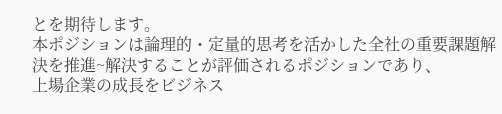とを期待します。
本ポジションは論理的・定量的思考を活かした全社の重要課題解決を推進~解決することが評価されるポジションであり、
上場企業の成長をビジネス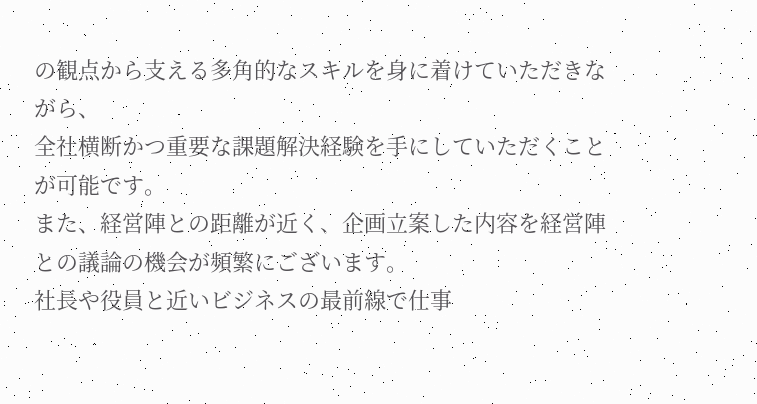の観点から支える多角的なスキルを身に着けていただきながら、
全社横断かつ重要な課題解決経験を手にしていただくことが可能です。
また、経営陣との距離が近く、企画立案した内容を経営陣との議論の機会が頻繁にございます。
社長や役員と近いビジネスの最前線で仕事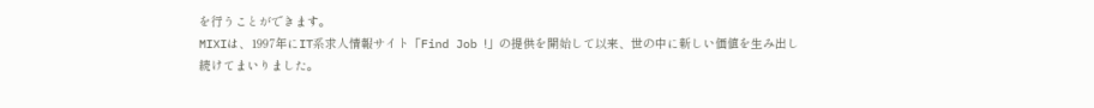を行うことができます。
MIXIは、1997年にIT系求人情報サイト「Find Job !」の提供を開始して以来、世の中に新しい価値を生み出し続けてまいりました。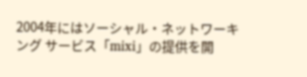2004年にはソーシャル・ネットワーキング サービス「mixi」の提供を開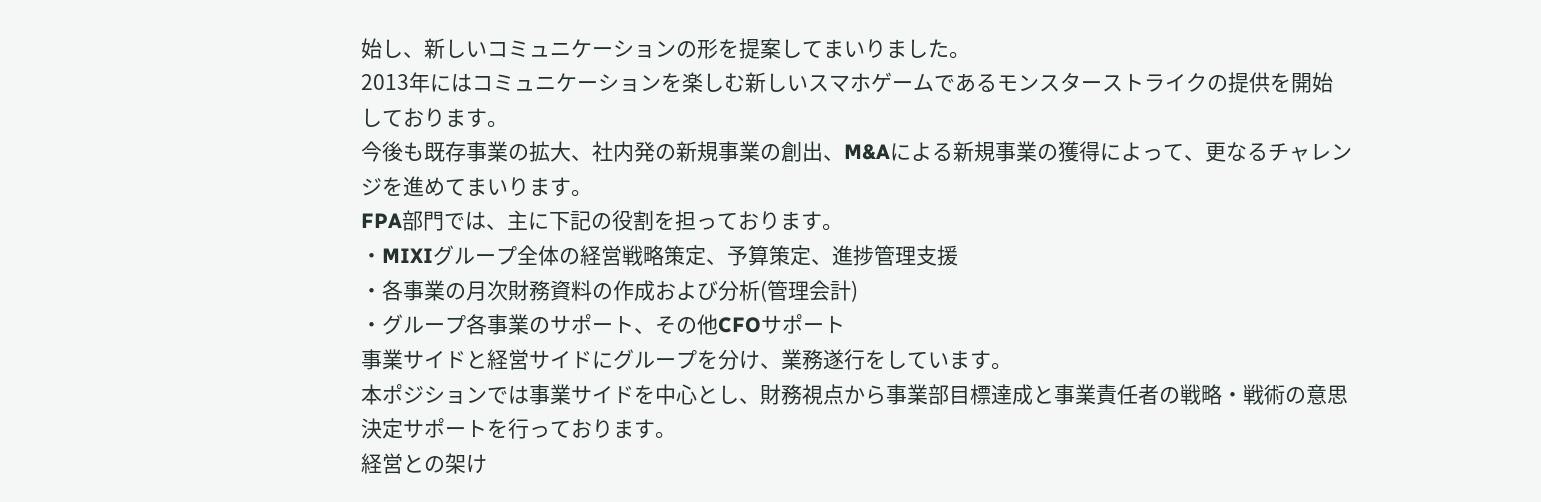始し、新しいコミュニケーションの形を提案してまいりました。
2013年にはコミュニケーションを楽しむ新しいスマホゲームであるモンスターストライクの提供を開始しております。
今後も既存事業の拡大、社内発の新規事業の創出、M&Aによる新規事業の獲得によって、更なるチャレンジを進めてまいります。
FPA部門では、主に下記の役割を担っております。
・MIXIグループ全体の経営戦略策定、予算策定、進捗管理支援
・各事業の月次財務資料の作成および分析(管理会計)
・グループ各事業のサポート、その他CFOサポート
事業サイドと経営サイドにグループを分け、業務遂行をしています。
本ポジションでは事業サイドを中心とし、財務視点から事業部目標達成と事業責任者の戦略・戦術の意思決定サポートを行っております。
経営との架け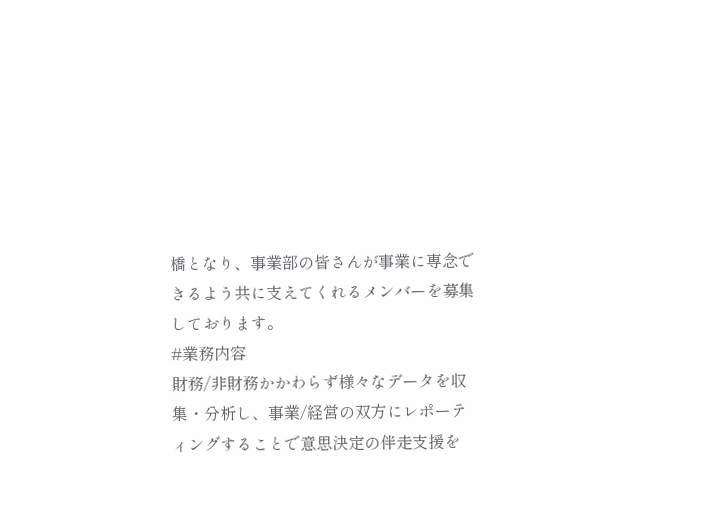橋となり、事業部の皆さんが事業に専念できるよう共に支えてくれるメンバーを募集しております。
#業務内容
財務/非財務かかわらず様々なデータを収集・分析し、事業/経営の双方にレポーティングすることで意思決定の伴走支援を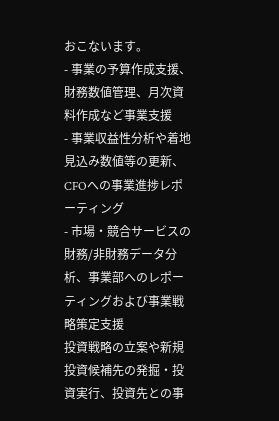おこないます。
- 事業の予算作成支援、財務数値管理、月次資料作成など事業支援
- 事業収益性分析や着地見込み数値等の更新、CFOへの事業進捗レポーティング
- 市場・競合サービスの財務/非財務データ分析、事業部へのレポーティングおよび事業戦略策定支援
投資戦略の立案や新規投資候補先の発掘・投資実行、投資先との事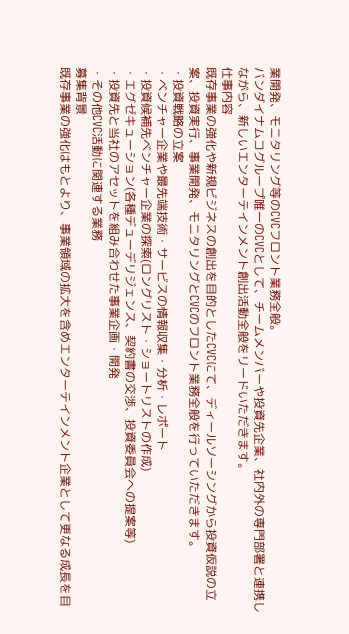業開発、モニタリング等のCVCフロント業務全般。
バンダイナムコグループ唯一のCVCとして、チームメンバーや投資先企業、社内外の専門部署と連携しながら、新しいエンターテインメント創出活動全般をリードいただきます。
仕事内容
既存事業の強化や新規ビジネスの創出を目的としたCVCにて、ディールソーシングから投資仮説の立案、投資実行、事業開発、モニタリングとCVCのフロント業務全般を行っていただきます。
・投資戦略の立案
・ベンチャー企業や最先端技術・サービスの情報収集・分析・レポート
・投資候補先ベンチャー企業の探索(ロングリスト・ショートリストの作成)
・エグゼキューション(各種デューデリジェンス、契約書の交渉、投資委員会への提案等)
・投資先と当社のアセットを組み合わせた事業企画・開発
・その他CVC活動に関連する業務
募集背景
既存事業の強化はもとより、事業領域の拡大を含めエンターテインメント企業として更なる成長を目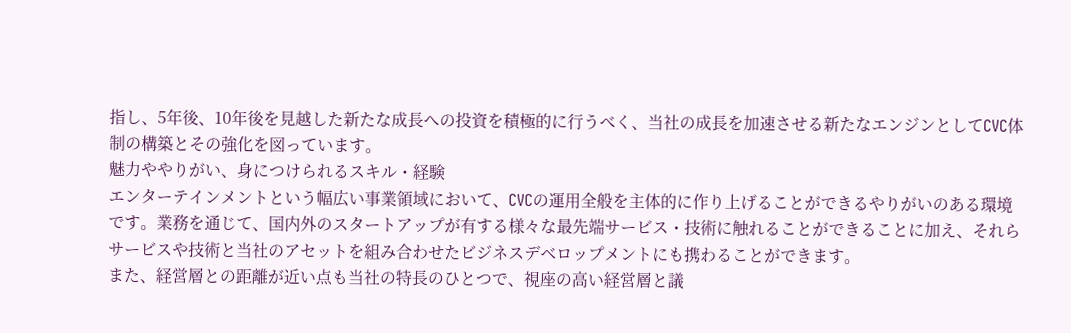指し、5年後、10年後を見越した新たな成長への投資を積極的に行うべく、当社の成長を加速させる新たなエンジンとしてCVC体制の構築とその強化を図っています。
魅力ややりがい、身につけられるスキル・経験
エンターテインメントという幅広い事業領域において、CVCの運用全般を主体的に作り上げることができるやりがいのある環境です。業務を通じて、国内外のスタートアップが有する様々な最先端サービス・技術に触れることができることに加え、それらサービスや技術と当社のアセットを組み合わせたビジネスデベロップメントにも携わることができます。
また、経営層との距離が近い点も当社の特長のひとつで、視座の高い経営層と議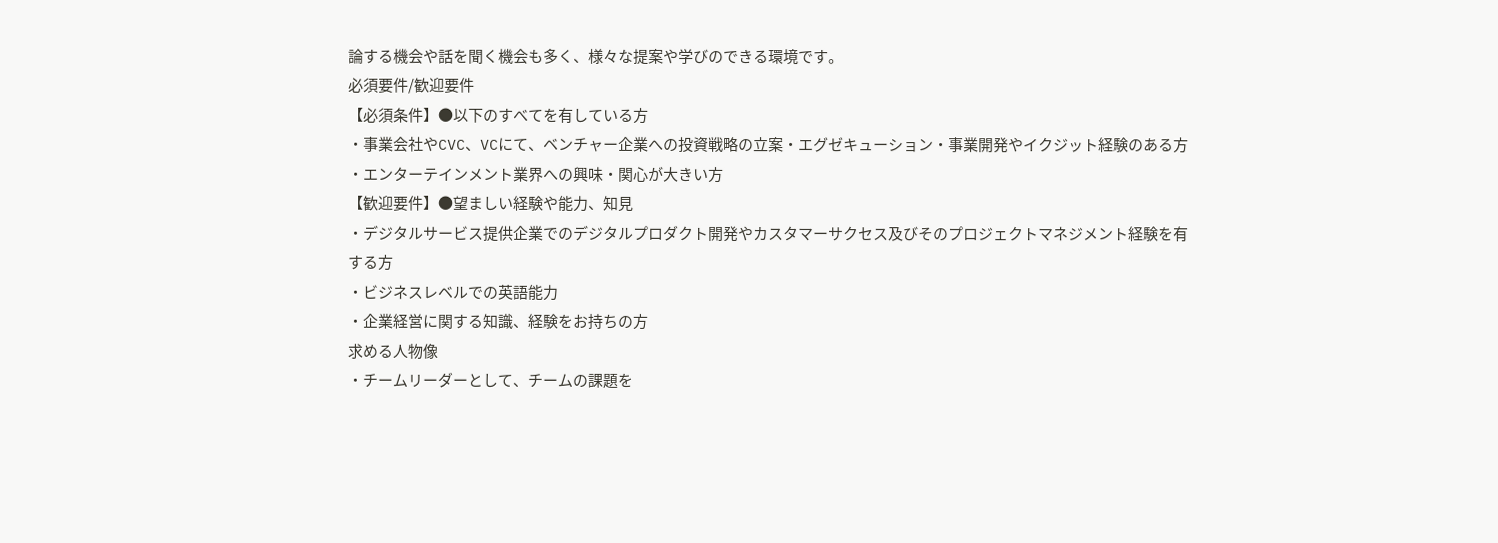論する機会や話を聞く機会も多く、様々な提案や学びのできる環境です。
必須要件/歓迎要件
【必須条件】●以下のすべてを有している方
・事業会社やCVC、VCにて、ベンチャー企業への投資戦略の立案・エグゼキューション・事業開発やイクジット経験のある方
・エンターテインメント業界への興味・関心が大きい方
【歓迎要件】●望ましい経験や能力、知見
・デジタルサービス提供企業でのデジタルプロダクト開発やカスタマーサクセス及びそのプロジェクトマネジメント経験を有する方
・ビジネスレベルでの英語能力
・企業経営に関する知識、経験をお持ちの方
求める人物像
・チームリーダーとして、チームの課題を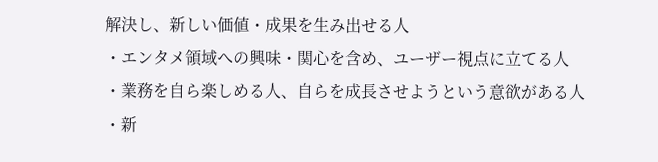解決し、新しい価値・成果を生み出せる人
・エンタメ領域への興味・関心を含め、ユーザー視点に立てる人
・業務を自ら楽しめる人、自らを成長させようという意欲がある人
・新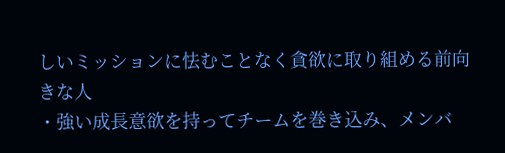しいミッションに怯むことなく貪欲に取り組める前向きな人
・強い成長意欲を持ってチームを巻き込み、メンバ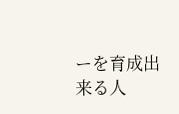ーを育成出来る人